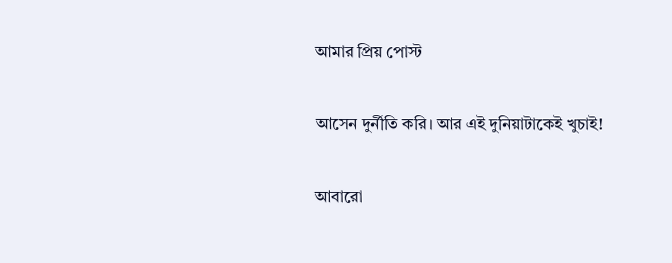আমার প্রিয় পোস্ট

আসেন দুর্নীতি করি। আর এই দুনিয়াটাকেই খুচাই!

আবারো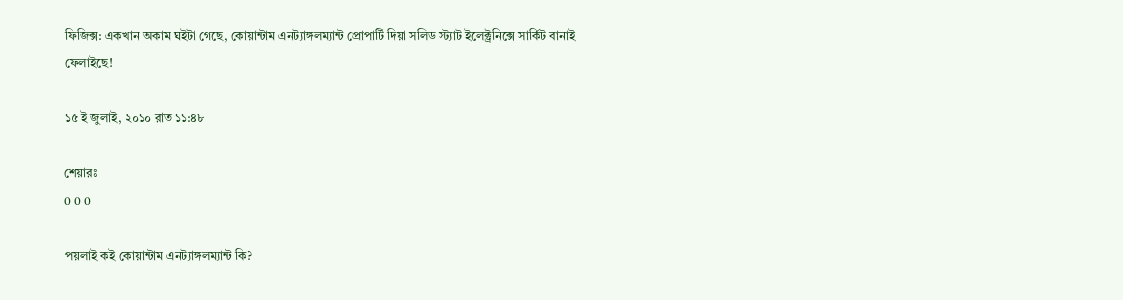ফিজিক্স: একখান অকাম ঘইটা গেছে, কোয়ান্টাম এনট্যাঙ্গলম্যান্ট প্রোপার্টি দিয়া সলিড স্ট্যাট ইলেক্ট্রনিক্সে সার্কিট বানাই ফেলাইছে!

১৫ ই জুলাই, ২০১০ রাত ১১:৪৮

শেয়ারঃ
0 0 0

পয়লাই কই কোয়ান্টাম এনট্যাঙ্গলম্যান্ট কি?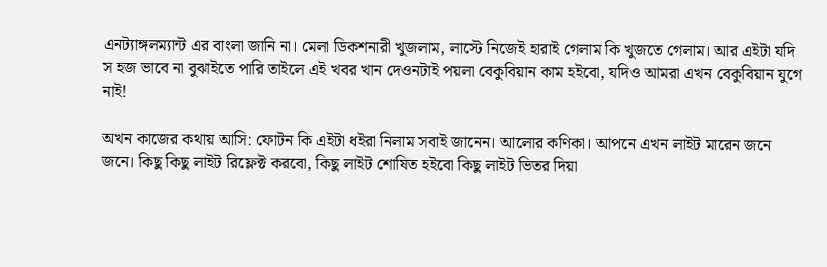এনট্যাঙ্গলম্যান্ট এর বাংলা জানি না। মেলা ডিকশনারী খুজলাম, লাস্টে নিজেই হারাই গেলাম কি খুজতে গেলাম। আর এইটা যদি স হজ ভাবে না বুঝাইতে পারি তাইলে এই খবর খান দেওনটাই পয়লা বেকুবিয়ান কাম হইবো, যদিও আমরা এখন বেকুবিয়ান যুগে নাই!

অখন কাজের কথায় আসি: ফোটন কি এইটা ধইরা নিলাম সবাই জানেন। আলোর কণিকা। আপনে এখন লাইট মারেন জনে জনে। কিছু কিছু লাইট রিফ্লেক্ট করবো, কিছু লাইট শোষিত হইবো কিছু লাইট ভিতর দিয়া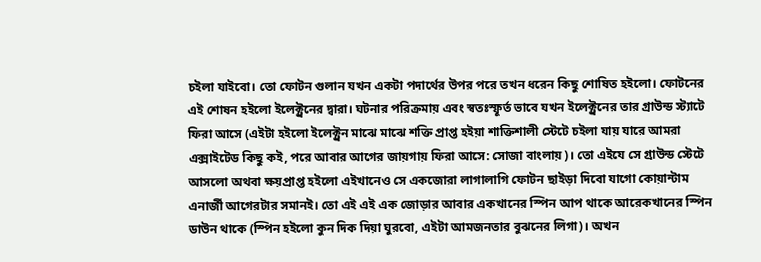চইলা যাইবো। তো ফোটন গুলান যখন একটা পদার্থের উপর পরে তখন ধরেন কিছু শোষিত হইলো। ফোটনের এই শোষন হইলো ইলেক্ট্রনের দ্বারা। ঘটনার পরিক্রমায় এবং স্বতঃস্ফূর্ত ভাবে যখন ইলেক্ট্রনের তার গ্রাউন্ড স্ট্যাটে ফিরা আসে (এইটা হইলো ইলেক্ট্রন মাঝে মাঝে শক্তি প্রাপ্ত হইয়া শাক্তিশালী স্টেটে চইলা যায় যারে আমরা এক্সাইটেড কিছু কই, পরে আবার আগের জায়গায় ফিরা আসে: সোজা বাংলায়)। তো এইযে সে গ্রাউন্ড স্টেটে আসলো অথবা ক্ষয়প্রাপ্ত হইলো এইখানেও সে একজোরা লাগালাগি ফোটন ছাইড়া দিবো যাগো কোয়ান্টাম এনার্জী আগেরটার সমানই। তো এই এই এক জোড়ার আবার একখানের স্পিন আপ থাকে আরেকখানের স্পিন ডাউন থাকে (স্পিন হইলো কুন দিক দিয়া ঘুরবো, এইটা আমজনতার বুঝনের লিগা)। অখন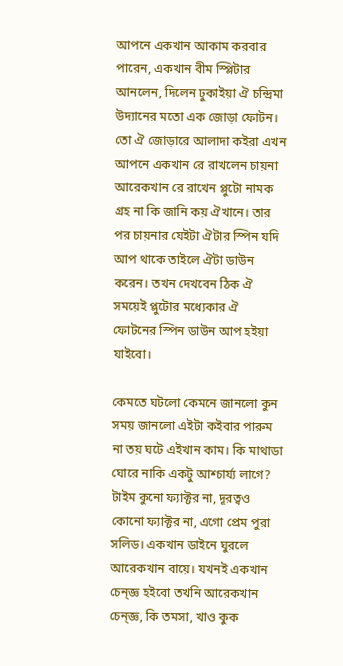আপনে একখান আকাম করবার পারেন, একখান বীম স্প্লিটার আনলেন, দিলেন ঢুকাইয়া ঐ চন্দ্রিমা উদ্যানের মতো এক জোড়া ফোটন। তো ঐ জোড়ারে আলাদা কইরা এখন আপনে একখান রে রাখলেন চায়না আরেকখান রে রাখেন প্লুটো নামক গ্রহ না কি জানি কয় ঐখানে। তার পর চায়নার যেইটা ঐটার স্পিন যদি আপ থাকে তাইলে ঐটা ডাউন করেন। তখন দেখবেন ঠিক ঐ সময়েই প্লুটোর মধ্যেকার ঐ ফোটনের স্পিন ডাউন আপ হইয়া যাইবো।

কেমতে ঘটলো কেমনে জানলো কুন সময় জানলো এইটা কইবার পারুম না তয় ঘটে এইখান কাম। কি মাথাডা ঘোরে নাকি একটু আশ্চার্য্য লাগে? টাইম কুনো ফ্যাক্টর না, দূরত্বও কোনো ফ্যাক্টর না, এগো প্রেম পুরা সলিড। একখান ডাইনে ঘুরলে আরেকখান বায়ে। যখনই একখান চেন্জ্ঞ হইবো তখনি আরেকখান চেন্জ্ঞ, কি তমসা, খাও কুক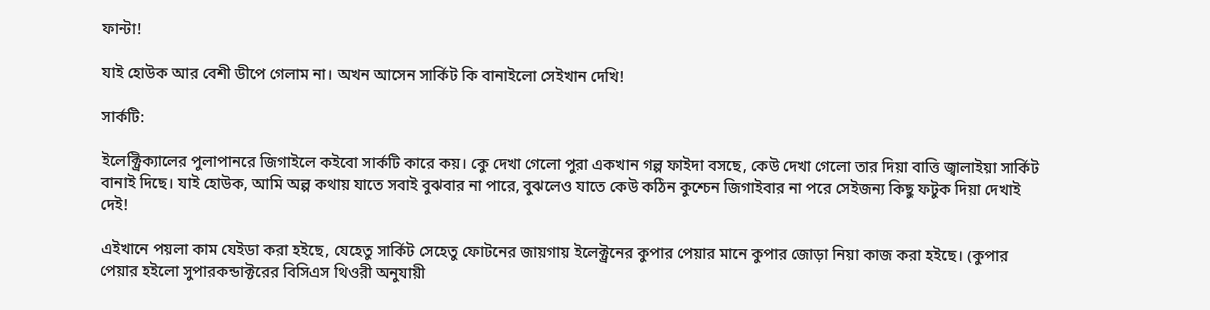ফান্টা!

যাই হোউক আর বেশী ডীপে গেলাম না। অখন আসেন সার্কিট কি বানাইলো সেইখান দেখি!

সার্কটি:

ইলেক্ট্রিক্যালের পুলাপানরে জিগাইলে কইবো সার্কটি কারে কয়। কেু দেখা গেলো পুরা একখান গল্প ফাইদা বসছে, কেউ দেখা গেলো তার দিয়া বাত্তি জ্বালাইয়া সার্কিট বানাই দিছে। যাই হোউক, আমি অল্প কথায় যাতে সবাই বুঝবার না পারে, বুঝলেও যাতে কেউ কঠিন কুশ্চেন জিগাইবার না পরে সেইজন্য কিছু ফটুক দিয়া দেখাই দেই!

এইখানে পয়লা কাম যেইডা করা হইছে, যেহেতু সার্কিট সেহেতু ফোটনের জায়গায় ইলেক্ট্রনের কুপার পেয়ার মানে কুপার জোড়া নিয়া কাজ করা হইছে। (কুপার পেয়ার হইলো সুপারকন্ডাক্টরের বিসিএস থিওরী অনুযায়ী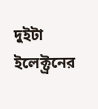দুইটা ইলেক্ট্রনের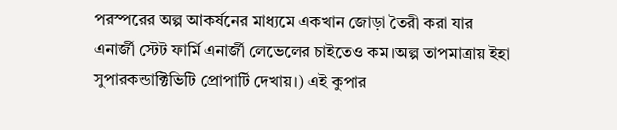পরস্পরের অল্প আকর্ষনের মাধ্যমে একখান জোড়া তৈরী করা যার এনার্জী স্টেট ফার্মি এনার্জী লেভেলের চাইতেও কম।অল্প তাপমাত্রায় ইহা সুপারকন্ডাক্টিভিটি প্রোপার্টি দেখায়।) এই কুপার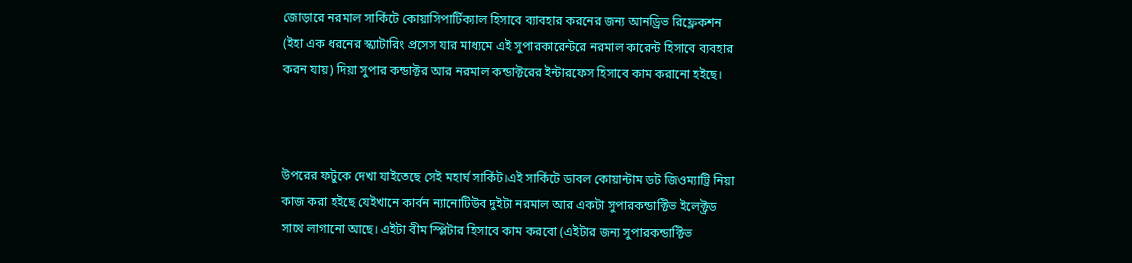জোড়ারে নরমাল সার্কিটে কোয়াসিপার্টিক্যাল হিসাবে ব্যাবহার করনের জন্য আনড্রিভ রিফ্লেকশন (ইহা এক ধরনের স্ক্যাটারিং প্রসেস যার মাধ্যমে এই সুপারকারেন্টরে নরমাল কারেন্ট হিসাবে ব্যবহার করন যায়) দিয়া সুপার কন্ডাক্টর আর নরমাল কন্ডাক্টরের ইন্টারফেস হিসাবে কাম করানো হইছে।



উপরের ফটুকে দেখা যাইতেছে সেই মহার্ঘ সার্কিট।এই সার্কিটে ডাবল কোয়ান্টাম ডট জিওম্যাট্রি নিয়া কাজ করা হইছে যেইখানে কার্বন ন্যানোটিউব দুইটা নরমাল আর একটা সুপারকন্ডাক্টিভ ইলেক্ট্রড সাথে লাগানো আছে। এইটা বীম স্প্লিটার হিসাবে কাম করবো (এইটার জন্য সুপারকন্ডাক্টিভ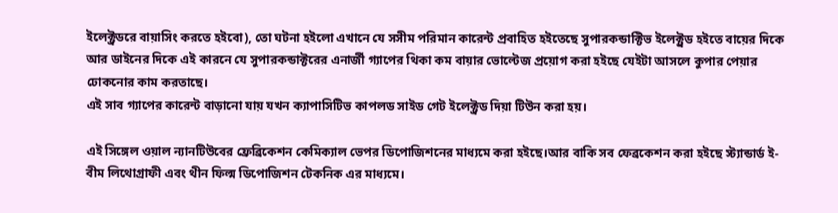ইলেক্ট্রডরে বায়াসিং করতে হইবো), তো ঘটনা হইলো এখানে যে সসীম পরিমান কারেন্ট প্রবাহিত হইতেছে সুপারকন্ডাক্টিভ ইলেক্ট্রড হইতে বায়ের দিকে আর ডাইনের দিকে এই কারনে যে সুপারকন্ডাক্টরের এনার্জী গ্যাপের থিকা কম বায়ার ভোল্টেজ প্রয়োগ করা হইছে যেইটা আসলে কুপার পেয়ার ঢোকনোর কাম করতাছে।
এই সাব গ্যাপের কারেন্ট বাড়ানো যায় যখন ক্যাপাসিটিভ কাপলড সাইড গেট ইলেক্ট্রড দিয়া টিউন করা হয়।

এই সিঙ্গেল ওয়াল ন্যানটিউবের ফ্রেব্রিকেশন কেমিক্যাল ভেপর ডিপোজিশনের মাধ্যমে করা হইছে।আর বাকি সব ফেব্রকেশন করা হইছে স্ট্যান্ডার্ড ই-বীম লিথোগ্রাফী এবং থীন ফিল্ম ডিপোজিশন টেকনিক এর মাধ্যমে।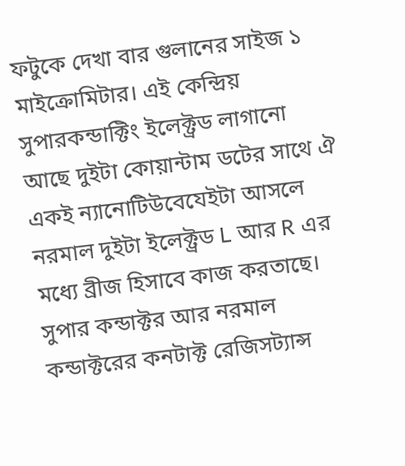ফটুকে দেখা বার গুলানের সাইজ ১ মাইক্রোমিটার। এই কেন্দ্রিয় সুপারকন্ডাক্টিং ইলেক্ট্রড লাগানো আছে দুইটা কোয়ান্টাম ডটের সাথে ঐ একই ন্যানোটিউবেযেইটা আসলে নরমাল দুইটা ইলেক্ট্রড L আর R এর মধ্যে ব্রীজ হিসাবে কাজ করতাছে।
সুপার কন্ডাক্টর আর নরমাল কন্ডাক্টরের কনটাক্ট রেজিসট্যান্স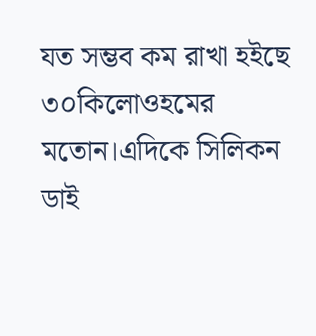যত সম্ভব কম রাখা হইছে ৩০কিলোওহমের মতোন।এদিকে সিলিকন ডাই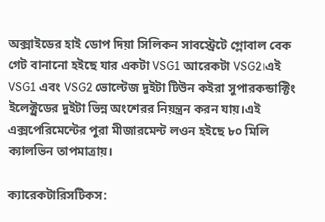অক্সাইডের হাই ডোপ দিয়া সিলিকন সাবস্ট্রেটে গ্লোবাল বেক গেট বানানো হইছে যার একটা VSG1 আরেকটা VSG2।এই VSG1 এবং VSG2 ভোল্টেজ দুইটা টিউন কইরা সুপারকন্ডাক্টিং ইলেক্ট্রডের দুইটা ভিন্ন অংশেরর নিয়ন্ত্রন করন যায়।এই এক্সপেরিমেন্টের পুরা মীজারমেন্ট লওন হইছে ৮০ মিলি ক্যালভিন তাপমাত্রায়।

ক্যারেকটারিসটিকস: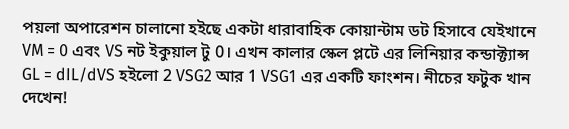পয়লা অপারেশন চালানো হইছে একটা ধারাবাহিক কোয়ান্টাম ডট হিসাবে যেইখানে VM = 0 এবং VS নট ইকুয়াল টু 0। এখন কালার স্কেল প্লটে এর লিনিয়ার কন্ডাক্ট্যান্স GL = dIL/dVS হইলো 2 VSG2 আর 1 VSG1 এর একটি ফাংশন। নীচের ফটুক খান দেখেন!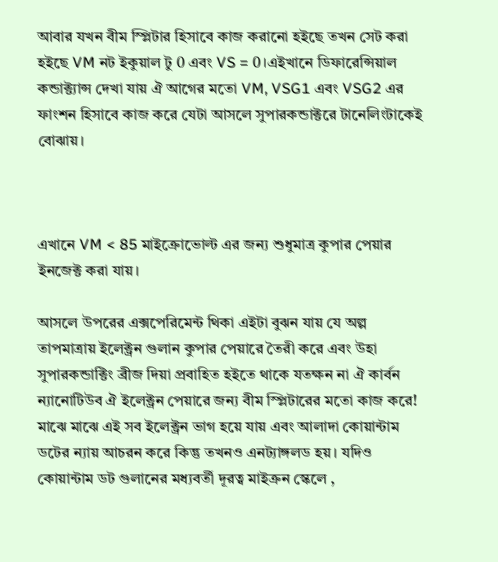আবার যখন বীম স্প্লিটার হিসাবে কাজ করানো হইছে তখন সেট করা হইছে VM নট ইকুয়াল টু 0 এবং VS = 0।এইখানে ডিফারেন্সিয়াল কন্ডাক্ট্যান্স দেখা যায় ঐ আগের মতো VM, VSG1 এবং VSG2 এর ফাংশন হিসাবে কাজ করে যেটা আসলে সুপারকন্ডাক্টরে টানেলিংটাকেই বোঝায়।



এখানে VM < 85 মাইক্রোভোল্ট এর জন্য শুধুমাত্র কুপার পেয়ার ইনজেক্ট করা যায়।

আসলে উপরের এক্সপেরিমেন্ট থিকা এইটা বুঝন যায় যে অল্প তাপমাত্রায় ইলেক্ট্রন গুলান কুপার পেয়ারে তৈরী করে এবং উহা সুপারকন্ডাক্টিং ব্রীজ দিয়া প্রবাহিত হইতে থাকে যতক্ষন না ঐ কার্বন ন্যানোটিউব ঐ ইলেক্ট্রন পেয়ারে জন্য বীম স্প্লিটারের মতো কাজ করে! মাঝে মাঝে এই সব ইলেক্ট্রন ভাগ হয়ে যায় এবং আলাদা কোয়ান্টাম ডটের ন্যায় আচরন করে কিন্তু তখনও এনট্যাঙ্গলড হয়। যদিও কোয়ান্টাম ডট গুলানের মধ্যবর্তী দূরত্ব মাইক্রন স্কেলে ,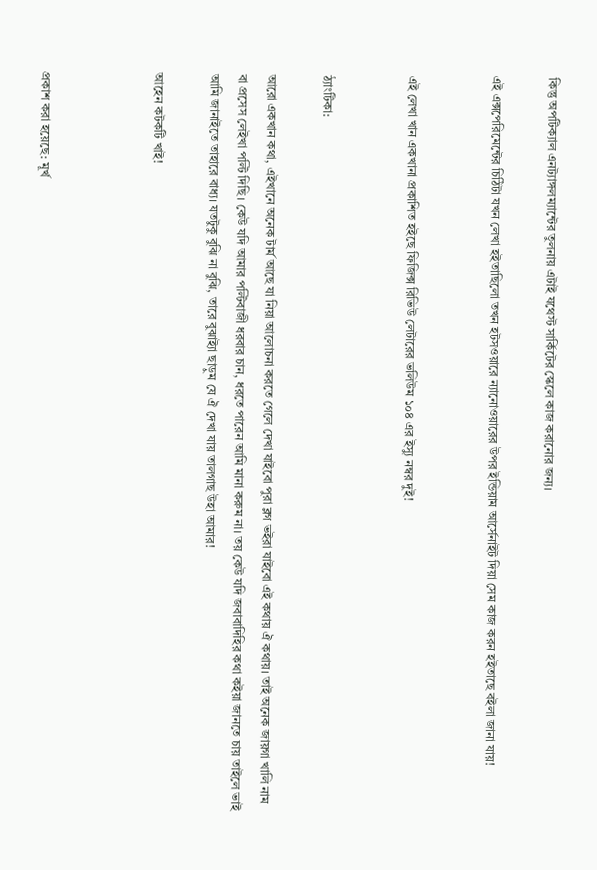কিন্তু অপটিক্যাল এনট্যাঙ্গলম্যান্টের তুলনায় এটাই যথেস্ট সার্কিটের স্কেলে কাজ করানোর জন্য।

এই এক্সপেরিমেন্টের চিঠিটা যখন লেখা হইতাছিলো তখন হটসওয়ারে ন্যানোওয়ারের উপর ইন্ডিয়াম আর্সেনাইট দিয়া সেম কাজ করন হইতাছে বইলা জানা যায়!


এই লেখা খান একখানা প্রকাশিত হইছে ফিজিক্স রিভিউ লেটারের ভলিউম ১০৪ এর ইস্যু নম্বর দুই!


ঠ্যাংটিকা:

আরো একখান কথা, এইখানে অনেক টার্ম আছে যা নিয়া আলোচনা করতে গেলে দেখা যাইবো পুরা ব্লগ ভইরা যাইবো এই কথায় ঐ কথায়। তাই অনেক জায়গা খালি নাম বা প্রসেস লেইখা পল্টি দিছি। কেউ যদি আমার পল্টিবাজী ধরবার চান, ধরতে পারেন আমি মানা করুম না। তয় কেউ যদি জবাবাদিহির কথা কইয়া জানতে চায় তাইলে ভাই আমি জানাইতে তাহারে বাধ্য। যতটুকু বুঝি না বুঝি, তারে বুঝাই্যা ছাড়ুম যে ঐ দেখা যায় তালগাছ উহা আমার!

আহেন কটকটি খাই!



প্রকাশ করা হয়েছে: মূর্খ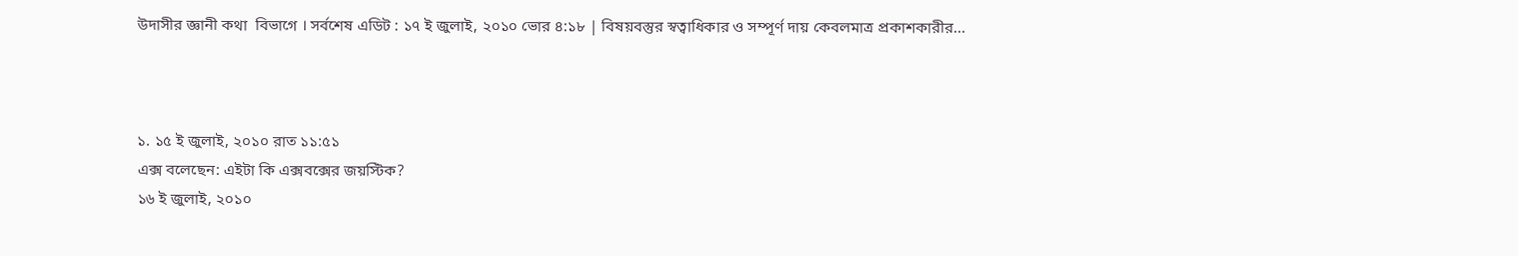উদাসীর জ্ঞানী কথা  বিভাগে । সর্বশেষ এডিট : ১৭ ই জুলাই, ২০১০ ভোর ৪:১৮ | বিষয়বস্তুর স্বত্বাধিকার ও সম্পূর্ণ দায় কেবলমাত্র প্রকাশকারীর...



১. ১৫ ই জুলাই, ২০১০ রাত ১১:৫১
এক্স বলেছেন: এইটা কি এক্সবক্সের জয়স্টিক?
১৬ ই জুলাই, ২০১০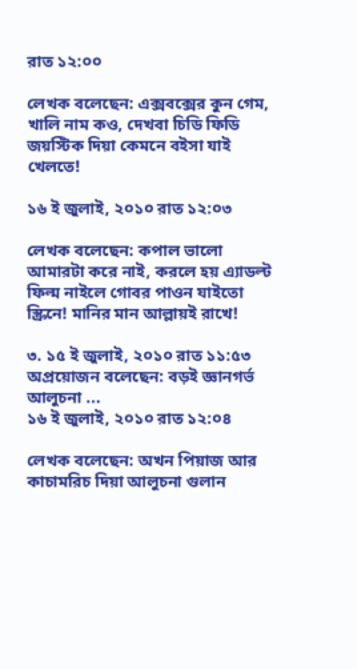রাত ১২:০০

লেখক বলেছেন: এক্সবক্সের কুন গেম, খালি নাম কও, দেখবা চিডি ফিডি জয়স্টিক দিয়া কেমনে বইসা যাই খেলতে!

১৬ ই জুলাই, ২০১০ রাত ১২:০৩

লেখক বলেছেন: কপাল ভালো আমারটা করে নাই, করলে হয় এ্যাডল্ট ফিল্ম নাইলে গোবর পাওন যাইতো স্ক্রিনে! মানির মান আল্লায়ই রাখে!

৩. ১৫ ই জুলাই, ২০১০ রাত ১১:৫৩
অপ্রয়োজন বলেছেন: বড়ই জ্ঞানগর্ভ আলুচনা ...
১৬ ই জুলাই, ২০১০ রাত ১২:০৪

লেখক বলেছেন: অখন পিয়াজ আর কাচামরিচ দিয়া আলুচনা গুলান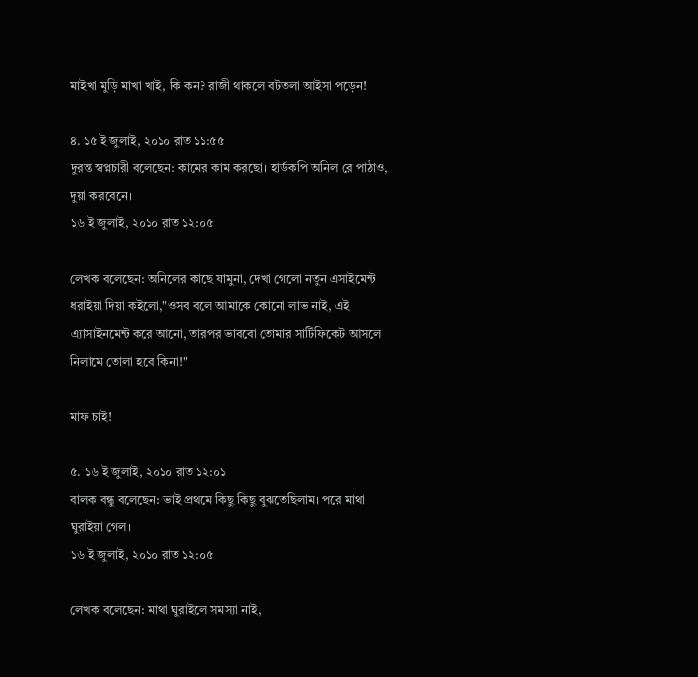মাইখা মুড়ি মাখা খাই, কি কন? রাজী থাকলে বটতলা আইসা পড়েন!

৪. ১৫ ই জুলাই, ২০১০ রাত ১১:৫৫
দুরন্ত স্বপ্নচারী বলেছেন: কামের কাম করছো। হার্ডকপি অনিল রে পাঠাও, দুয়া করবেনে।
১৬ ই জুলাই, ২০১০ রাত ১২:০৫

লেখক বলেছেন: অনিলের কাছে যামুনা, দেখা গেলো নতুন এসাইমেন্ট ধরাইয়া দিয়া কইলো,"ওসব বলে আমাকে কোনো লাভ নাই, এই এ্যাসাইনমেন্ট করে আনো, তারপর ভাববো তোমার সার্টিফিকেট আসলে নিলামে তোলা হবে কিনা!"

মাফ চাই!

৫. ১৬ ই জুলাই, ২০১০ রাত ১২:০১
বালক বন্ধু বলেছেন: ভাই প্রথমে কিছু কিছু বুঝতেছিলাম। পরে মাথা ঘুরাইয়া গেল।
১৬ ই জুলাই, ২০১০ রাত ১২:০৫

লেখক বলেছেন: মাথা ঘুরাইলে সমস্যা নাই,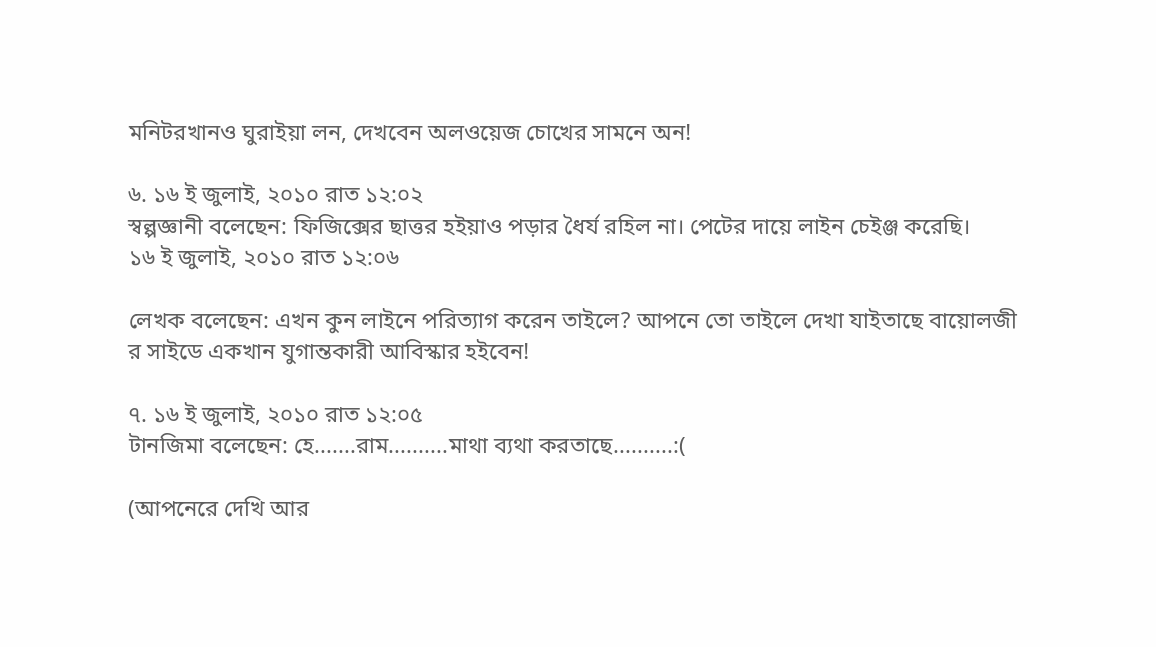মনিটরখানও ঘুরাইয়া লন, দেখবেন অলওয়েজ চোখের সামনে অন!

৬. ১৬ ই জুলাই, ২০১০ রাত ১২:০২
স্বল্পজ্ঞানী বলেছেন: ফিজিক্সের ছাত্তর হইয়াও পড়ার ধৈর্য রহিল না। পেটের দায়ে লাইন চেইঞ্জ করেছি।
১৬ ই জুলাই, ২০১০ রাত ১২:০৬

লেখক বলেছেন: এখন কুন লাইনে পরিত্যাগ করেন তাইলে? আপনে তো তাইলে দেখা যাইতাছে বায়োলজী র সাইডে একখান যুগান্তকারী আবিস্কার হইবেন!

৭. ১৬ ই জুলাই, ২০১০ রাত ১২:০৫
টানজিমা বলেছেন: হে.......রাম..........মাথা ব্যথা করতাছে..........:(

(আপনেরে দেখি আর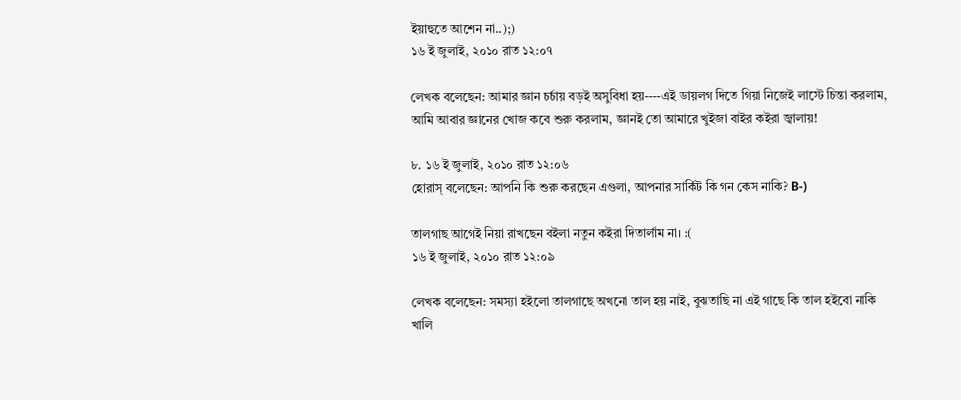ইয়াহুতে আশেন না..);)
১৬ ই জুলাই, ২০১০ রাত ১২:০৭

লেখক বলেছেন: আমার জ্ঞান চর্চায় বড়ই অসুবিধা হয়----এই ডায়লগ দিতে গিয়া নিজেই লাস্টে চিন্তা করলাম, আমি আবার জ্ঞানের খোজ কবে শুরু করলাম, জ্ঞানই তো আমারে খুইজা বাইর কইরা জ্বালায়!

৮. ১৬ ই জুলাই, ২০১০ রাত ১২:০৬
হোরাস্‌ বলেছেন: আপনি কি শুরু করছেন এগুলা, আপনার সার্কিট কি গন কেস নাকি? B-)

তালগাছ আগেই নিয়া রাখছেন বইলা নতুন কইরা দিতার্লাম না। :(
১৬ ই জুলাই, ২০১০ রাত ১২:০৯

লেখক বলেছেন: সমস্যা হইলো তালগাছে অখনো তাল হয় নাই, বুঝতাছি না এই গাছে কি তাল হইবো নাকি খালি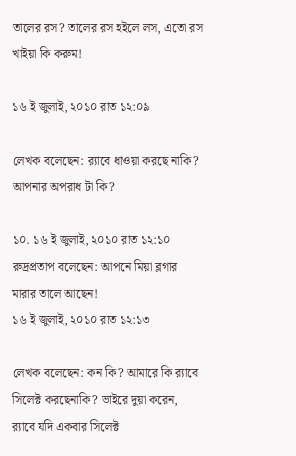তালের রস? তালের রস হইলে লস, এতো রস খাইয়া কি করুম!

১৬ ই জুলাই, ২০১০ রাত ১২:০৯

লেখক বলেছেন: র‌্যাবে ধাওয়া করছে নাকি? আপনার অপরাধ টা কি?

১০. ১৬ ই জুলাই, ২০১০ রাত ১২:১০
রুদ্রপ্রতাপ বলেছেন: আপনে মিয়া ব্লগার মারার তালে আছেন!
১৬ ই জুলাই, ২০১০ রাত ১২:১৩

লেখক বলেছেন: কন কি? আমারে কি র‌্যাবে সিলেক্ট করছেনাকি? ভাইরে দুয়া করেন, র‌্যাবে যদি একবার সিলেক্ট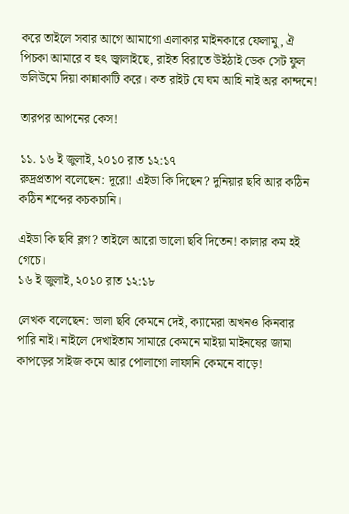করে তাইলে সবার আগে আমাগো এলাকার মাইনকারে ফেলামু, ঐ পিচকা আমারে ব হুৎ জ্বালাইছে, রাইত বিরাতে উইঠাই ডেক সেট ফুল ভলিউমে দিয়া কান্নাকাটি করে। কত রাইট যে ঘম আহি নাই অর কান্দনে!

তারপর আপনের কেস!

১১. ১৬ ই জুলাই, ২০১০ রাত ১২:১৭
রুদ্রপ্রতাপ বলেছেন: দূরো! এইডা কি দিছেন? দুনিয়ার ছবি আর কঠিন কঠিন শব্দের কচকচানি।

এইডা কি ছবি ব্লগ? তাইলে আরো ভালো ছবি দিতেন! কালার কম হই গেচে।
১৬ ই জুলাই, ২০১০ রাত ১২:১৮

লেখক বলেছেন: ভালা ছবি কেমনে দেই, ক্যামেরা অখনও কিনবার পারি নাই। নাইলে দেখাইতাম সামারে কেমনে মাইয়া মাইনষের জামা কাপড়ের সাইজ কমে আর পোলাগো লাফানি কেমনে বাড়ে!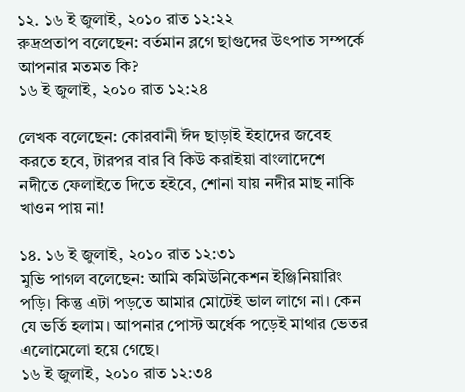১২. ১৬ ই জুলাই, ২০১০ রাত ১২:২২
রুদ্রপ্রতাপ বলেছেন: বর্তমান ব্লগে ছাগুদের উৎপাত সম্পর্কে আপনার মতমত কি?
১৬ ই জুলাই, ২০১০ রাত ১২:২৪

লেখক বলেছেন: কোরবানী ঈদ ছাড়াই ইহাদের জবেহ করতে হবে, টারপর বার বি কিউ করাইয়া বাংলাদেশে নদীতে ফেলাইতে দিতে হইবে, শোনা যায় নদীর মাছ নাকি খাওন পায় না!

১৪. ১৬ ই জুলাই, ২০১০ রাত ১২:৩১
মুভি পাগল বলেছেন: আমি কমিউনিকেশন ইঞ্জিনিয়ারিং পড়ি। কিন্তু এটা পড়তে আমার মোটেই ভাল লাগে না। কেন যে ভর্তি হলাম। আপনার পোস্ট অর্ধেক পড়েই মাথার ভেতর এলোমেলো হয়ে গেছে।
১৬ ই জুলাই, ২০১০ রাত ১২:৩৪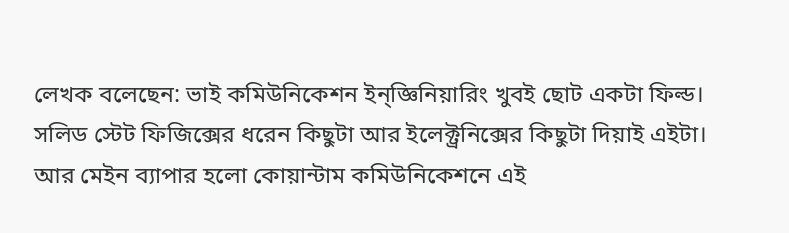লেখক বলেছেন: ভাই কমিউনিকেশন ইন্জ্ঞিনিয়ারিং খুবই ছোট একটা ফিল্ড। সলিড স্টেট ফিজিক্সের ধরেন কিছুটা আর ইলেক্ট্রনিক্সের কিছুটা দিয়াই এইটা। আর মেইন ব্যাপার হলো কোয়ান্টাম কমিউনিকেশনে এই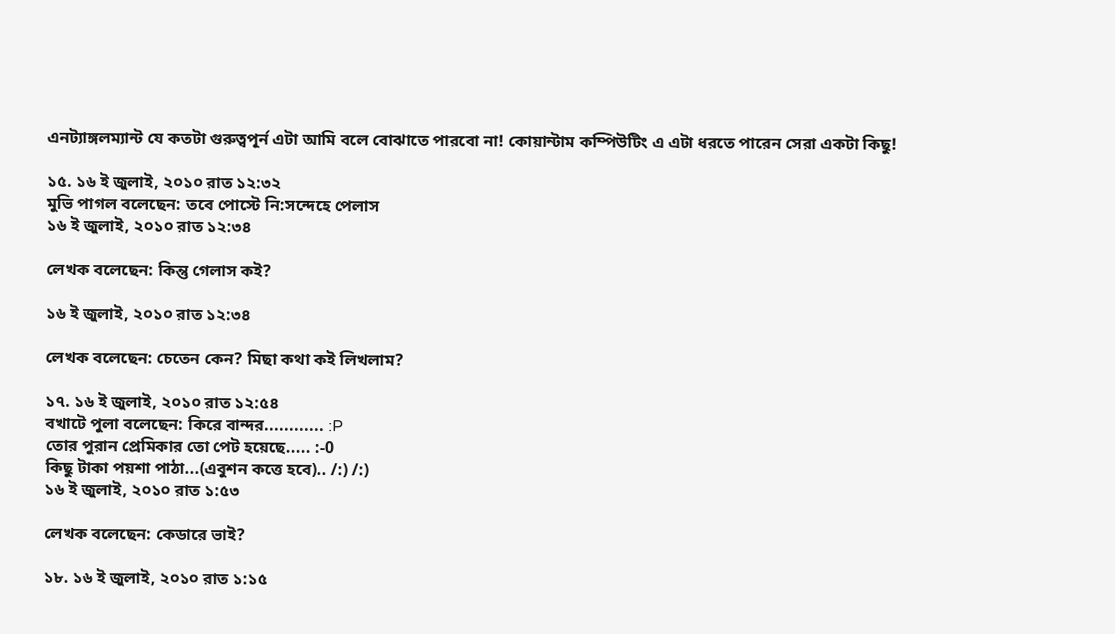এনট্যাঙ্গলম্যান্ট যে কতটা গুরুত্বপূর্ন এটা আমি বলে বোঝাতে পারবো না! কোয়ান্টাম কম্পিউটিং এ এটা ধরতে পারেন সেরা একটা কিছু!

১৫. ১৬ ই জুলাই, ২০১০ রাত ১২:৩২
মুভি পাগল বলেছেন: তবে পোস্টে নি:সন্দেহে পেলাস
১৬ ই জুলাই, ২০১০ রাত ১২:৩৪

লেখক বলেছেন: কিন্তু গেলাস কই?

১৬ ই জুলাই, ২০১০ রাত ১২:৩৪

লেখক বলেছেন: চেতেন কেন? মিছা কথা কই লিখলাম?

১৭. ১৬ ই জুলাই, ২০১০ রাত ১২:৫৪
বখাটে পুলা বলেছেন: কিরে বান্দর............ :P
তোর পুরান প্রেমিকার তো পেট হয়েছে..... :-0
কিছু টাকা পয়শা পাঠা...(এবুশন কত্তে হবে).. /:) /:)
১৬ ই জুলাই, ২০১০ রাত ১:৫৩

লেখক বলেছেন: কেডারে ভাই?

১৮. ১৬ ই জুলাই, ২০১০ রাত ১:১৫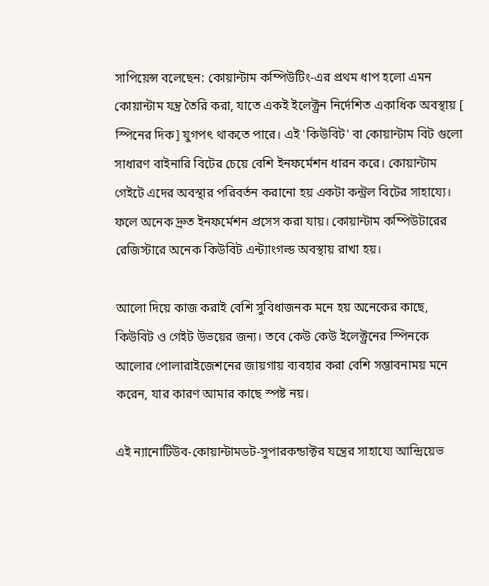সাপিয়েন্স বলেছেন: কোয়ান্টাম কম্পিউটিং-এর প্রথম ধাপ হলো এমন কোয়ান্টাম যন্ত্র তৈরি করা, যাতে একই ইলেক্ট্রন নির্দেশিত একাধিক অবস্থায় [ স্পিনের দিক] যুগপৎ থাকতে পারে। এই 'কিউবিট' বা কোয়ান্টাম বিট গুলো সাধারণ বাইনারি বিটের চেয়ে বেশি ইনফর্মেশন ধারন করে। কোয়ান্টাম গেইটে এদের অবস্থার পরিবর্তন করানো হয় একটা কন্ট্রল বিটের সাহায্যে। ফলে অনেক দ্রুত ইনফর্মেশন প্রসেস করা যায়। কোয়ান্টাম কম্পিউটারের রেজিস্টারে অনেক কিউবিট এন্ট্যাংগল্ড অবস্থায় রাখা হয়।

আলো দিয়ে কাজ করাই বেশি সুবিধাজনক মনে হয় অনেকের কাছে, কিউবিট ও গেইট উভয়ের জন্য। তবে কেউ কেউ ইলেক্ট্রনের স্পিনকে আলোর পোলারাইজেশনের জায়গায় ব্যবহার করা বেশি সম্ভাবনাময় মনে করেন, যার কারণ আমার কাছে স্পষ্ট নয়।

এই ন্যানোটিউব-কোয়ান্টামডট-সুপারকন্ডাক্টর যন্ত্রের সাহায্যে আন্দ্রিয়েভ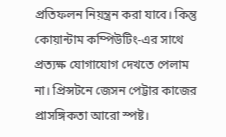প্রতিফলন নিয়ন্ত্রন করা যাবে। কিন্তু কোয়ান্টাম কম্পিউটিং-এর সাথে প্রত্যক্ষ যোগাযোগ দেখতে পেলাম না। প্রিন্সটনে জেসন পেট্টার কাজের প্রাসঙ্গিকতা আরো স্পষ্ট।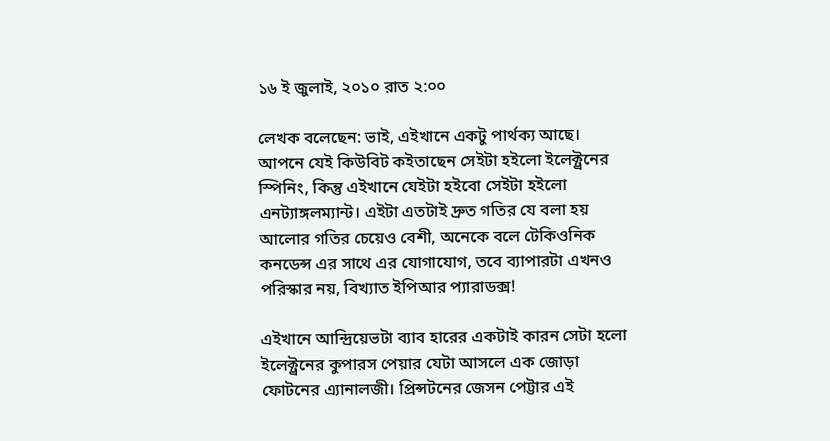১৬ ই জুলাই, ২০১০ রাত ২:০০

লেখক বলেছেন: ভাই, এইখানে একটু পার্থক্য আছে। আপনে যেই কিউবিট কইতাছেন সেইটা হইলো ইলেক্ট্রনের স্পিনিং, কিন্তু এইখানে যেইটা হইবো সেইটা হইলো এনট্যাঙ্গলম্যান্ট। এইটা এতটাই দ্রুত গতির যে বলা হয় আলোর গতির চেয়েও বেশী, অনেকে বলে টেকিওনিক কনডেন্স এর সাথে এর যোগাযোগ, তবে ব্যাপারটা এখনও পরিস্কার নয়, বিখ্যাত ইপিআর প্যারাডক্স!

এইখানে আন্দ্রিয়েভটা ব্যাব হারের একটাই কারন সেটা হলো ইলেক্ট্রনের কুপারস পেয়ার যেটা আসলে এক জোড়া ফোটনের এ্যানালজী। প্রিন্সটনের জেসন পেট্টার এই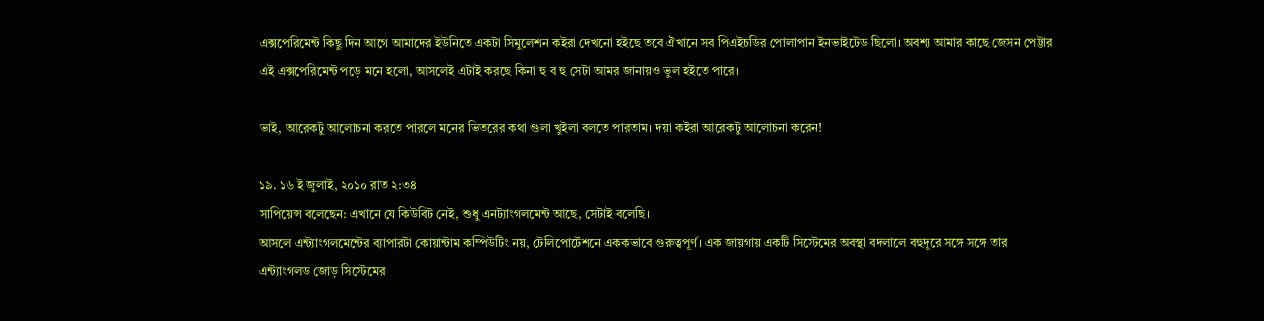এক্সপেরিমেন্ট কিছু দিন আগে আমাদের ইউনিতে একটা সিমুলেশন কইরা দেখনো হইছে তবে ঐখানে সব পিএইচডির পোলাপান ইনভাইটেড ছিলো। অবশ্য আমার কাছে জেসন পেট্টার এই এক্সপেরিমেন্ট পড়ে মনে হলো, আসলেই এটাই করছে কিনা হু ব হু সেটা আমর জানায়ও ভুল হইতে পারে।

ভাই, আরেকটু আলোচনা করতে পারলে মনের ভিতরের কথা গুলা খুইলা বলতে পারতাম। দয়া কইরা আরেকটু আলোচনা করেন!

১৯. ১৬ ই জুলাই, ২০১০ রাত ২:৩৪
সাপিয়েন্স বলেছেন: এখানে যে কিউবিট নেই, শুধু এনট্যাংগলমেন্ট আছে, সেটাই বলেছি।
আসলে এন্ট্যাংগলমেন্টের ব্যাপারটা কোয়ান্টাম কম্পিউটিং নয়, টেলিপোর্টেশনে এককভাবে গুরুত্বপূর্ণ। এক জায়গায় একটি সিস্টেমের অবস্থা বদলালে বহুদূরে সঙ্গে সঙ্গে তার এন্ট্যাংগলড জোড় সিস্টেমের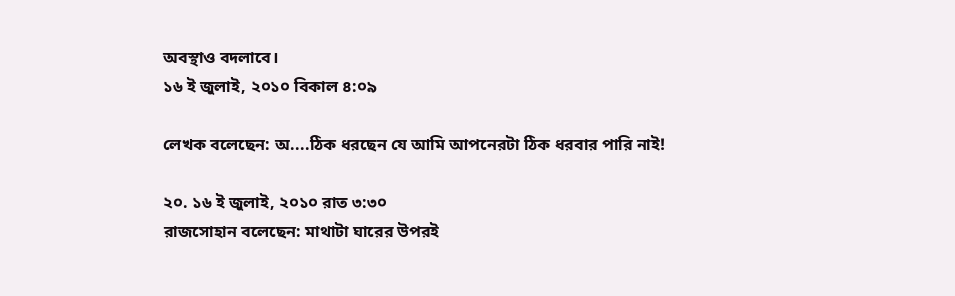অবস্থাও বদলাবে।
১৬ ই জুলাই, ২০১০ বিকাল ৪:০৯

লেখক বলেছেন: অ....ঠিক ধরছেন যে আমি আপনেরটা ঠিক ধরবার পারি নাই!

২০. ১৬ ই জুলাই, ২০১০ রাত ৩:৩০
রাজসোহান বলেছেন: মাথাটা ঘারের উপরই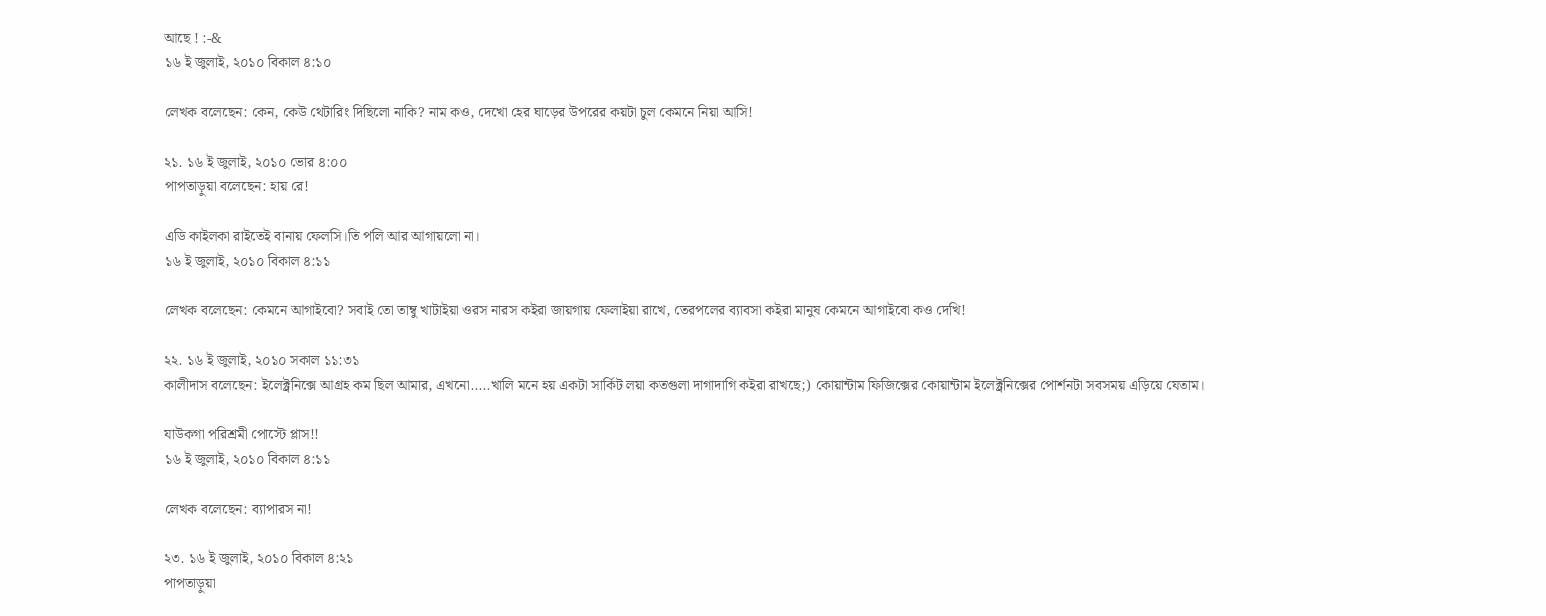আছে ! :-&
১৬ ই জুলাই, ২০১০ বিকাল ৪:১০

লেখক বলেছেন: কেন, কেউ থেটারিং দিছিলো নাকি? নাম কও, দেখো হের ঘাড়ের উপরের কয়টা চুল কেমনে নিয়া আসি!

২১. ১৬ ই জুলাই, ২০১০ ভোর ৪:০০
পাপতাড়ুয়া বলেছেন: হায় রে!

এডি কাইলকা রাইতেই বানায় ফেলসি।তি পলি আর আগায়লো না।
১৬ ই জুলাই, ২০১০ বিকাল ৪:১১

লেখক বলেছেন: কেমনে আগাইবো? সবাই তো তাম্বু খাটাইয়া ওরস নারস কইরা জায়গায় ফেলাইয়া রাখে, তেরপলের ব্যাবসা কইরা মানুষ কেমনে আগাইবো কও দেখি!

২২. ১৬ ই জুলাই, ২০১০ সকাল ১১:৩১
কালীদাস বলেছেন: ইলেক্ট্রনিক্সে আগ্রহ কম ছিল আমার, এখনো.....খালি মনে হয় একটা সার্কিট লয়া কতগুলা দাগাদাগি কইরা রাখছে;) কোয়ান্টাম ফিজিক্সের কোয়ান্টাম ইলেক্ট্রনিক্সের পোর্শনটা সবসময় এড়িয়ে যেতাম।

যাউকগা পরিশ্রমী পোস্টে প্লাস!!
১৬ ই জুলাই, ২০১০ বিকাল ৪:১১

লেখক বলেছেন: ব্যাপারস না!

২৩. ১৬ ই জুলাই, ২০১০ বিকাল ৪:২১
পাপতাড়ুয়া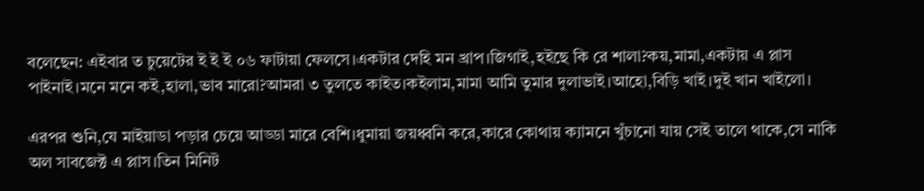বলেছেন: এইবার ত চুয়েটের ই ই ই ০৬ ফাটায়া ফেলসে।একটার দেহি মন খ্রাপ।জিগাই,হইছে কি রে শালা?কয়,মামা,একটায় এ প্লাস পাইনাই।মনে মনে কই,হালা,ভাব মারো?আমরা ৩ তুলতে কাইত।কইলাম,মামা আমি তুমার দুলাভাই।আহো,বিড়ি খাই।দুই খান খাইলো।

এরপর শুনি,যে মাইয়াডা পড়ার চেয়ে আড্ডা মারে বেশি।ধুমায়া জয়ধ্বনি করে,কারে কোথায় ক্যামনে খুঁচানো যায় সেই তালে থাকে,সে নাকি অল সাবজেক্ট এ প্লাস।তিন মিনিট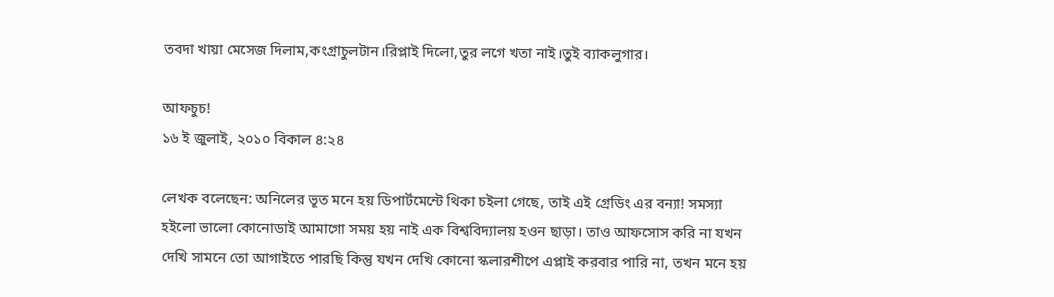তবদা খায়া মেসেজ দিলাম,কংগ্রাচুলটান।রিপ্লাই দিলো,তুর লগে খতা নাই।তুই ব্যাকলুগার।

আফচুচ!
১৬ ই জুলাই, ২০১০ বিকাল ৪:২৪

লেখক বলেছেন: অনিলের ভূত মনে হয় ডিপার্টমেন্টে থিকা চইলা গেছে, তাই এই গ্রেডিং এর বন্যা! সমস্যা হইলো ভালো কোনোডাই আমাগো সময় হয় নাই এক বিশ্ববিদ্যালয় হওন ছাড়া। তাও আফসোস করি না যখন দেখি সামনে তো আগাইতে পারছি কিন্তু যখন দেখি কোনো স্কলারশীপে এপ্লাই করবার পারি না, তখন মনে হয়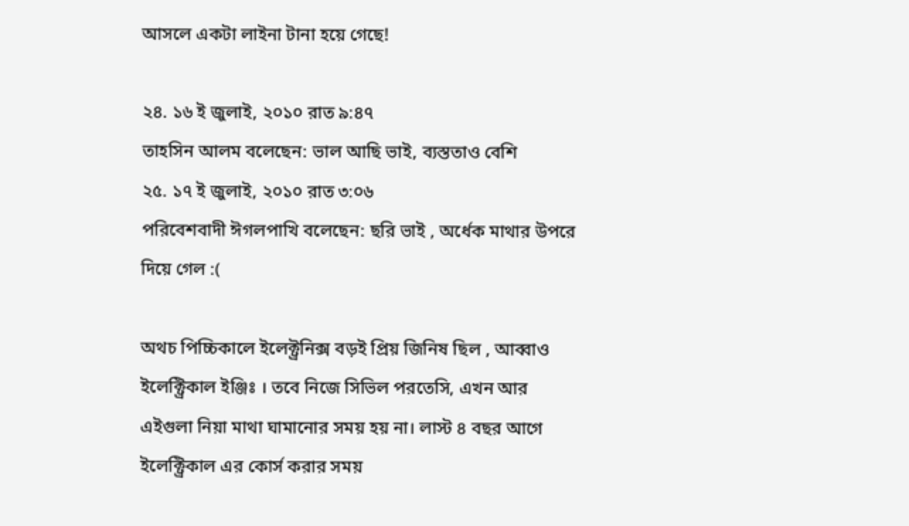আসলে একটা লাইনা টানা হয়ে গেছে!

২৪. ১৬ ই জুলাই, ২০১০ রাত ৯:৪৭
তাহসিন আলম বলেছেন: ভাল আছি ভাই, ব্যস্ততাও বেশি
২৫. ১৭ ই জুলাই, ২০১০ রাত ৩:০৬
পরিবেশবাদী ঈগলপাখি বলেছেন: ছরি ভাই , অর্ধেক মাথার উপরে দিয়ে গেল :(

অথচ পিচ্চিকালে ইলেক্ট্রনিক্স বড়ই প্রিয় জিনিষ ছিল , আব্বাও ইলেক্ট্রিকাল ইঞ্জিঃ । তবে নিজে সিভিল পরতেসি, এখন আর এইগুলা নিয়া মাথা ঘামানোর সময় হয় না। লাস্ট ৪ বছর আগে ইলেক্ট্রিকাল এর কোর্স করার সময়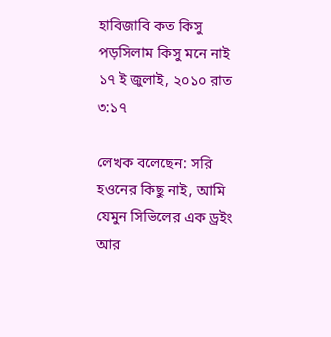হাবিজাবি কত কিসু পড়সিলাম কিসু মনে নাই
১৭ ই জুলাই, ২০১০ রাত ৩:১৭

লেখক বলেছেন: সরি হওনের কিছু নাই, আমি যেমুন সিভিলের এক ড্রইং আর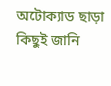অটোক্যাড ছাড়া কিছুই জানি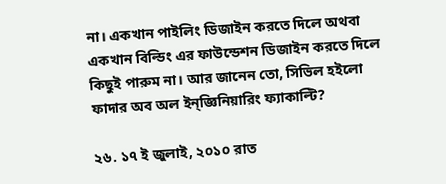না। একখান পাইলিং ডিজাইন করতে দিলে অথবা একখান বিল্ডিং এর ফাউন্ডেশন ডিজাইন করতে দিলে কিছুই পারুম না। আর জানেন তো, সিভিল হইলো ফাদার অব অল ইন্জ্ঞিনিয়ারিং ফ্যাকাল্টি?

২৬. ১৭ ই জুলাই, ২০১০ রাত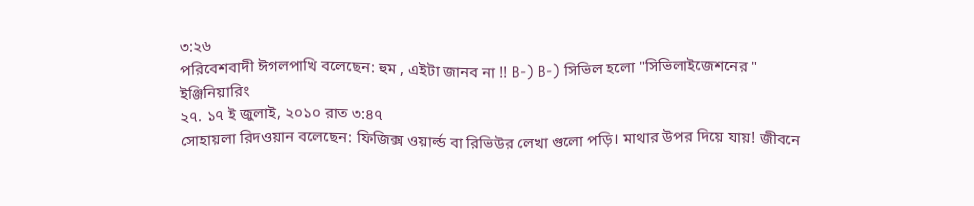৩:২৬
পরিবেশবাদী ঈগলপাখি বলেছেন: হুম , এইটা জানব না !! B-) B-) সিভিল হলো "সিভিলাইজেশনের " ইঞ্জিনিয়ারিং
২৭. ১৭ ই জুলাই, ২০১০ রাত ৩:৪৭
সোহায়লা রিদওয়ান বলেছেন: ফিজিক্স ওয়ার্ল্ড বা রিভিউর লেখা গুলো পড়ি। মাথার উপর দিয়ে যায়! জীবনে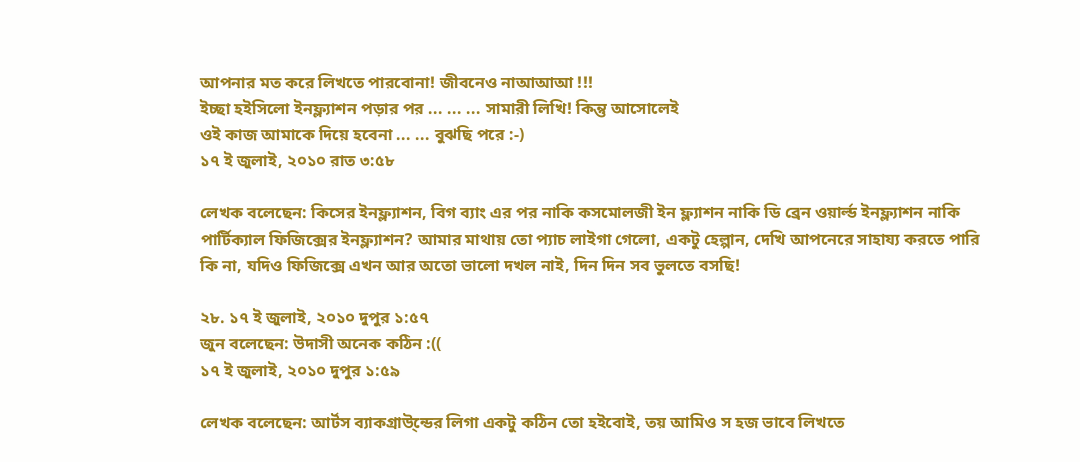আপনার মত করে লিখতে পারবোনা! জীবনেও নাআআআ !!!
ইচ্ছা হইসিলো ইনফ্ল্যাশন পড়ার পর ... ... ... সামারী লিখি! কিন্তু আসোলেই
ওই কাজ আমাকে দিয়ে হবেনা ... ... বুঝছি পরে :-)
১৭ ই জুলাই, ২০১০ রাত ৩:৫৮

লেখক বলেছেন: কিসের ইনফ্ল্যাশন, বিগ ব্যাং এর পর নাকি কসমোলজী ইন ফ্ল্যাশন নাকি ডি ব্রেন ওয়ার্ল্ড ইনফ্ল্যাশন নাকি পার্টিক্যাল ফিজিক্সের ইনফ্ল্যাশন? আমার মাথায় তো প্যাচ লাইগা গেলো, একটু হেল্পান, দেখি আপনেরে সাহায্য করতে পারি কি না, যদিও ফিজিক্সে এখন আর অতো ভালো দখল নাই, দিন দিন সব ভুলতে বসছি!

২৮. ১৭ ই জুলাই, ২০১০ দুপুর ১:৫৭
জুন বলেছেন: উদাসী অনেক কঠিন :((
১৭ ই জুলাই, ২০১০ দুপুর ১:৫৯

লেখক বলেছেন: আর্টস ব্যাকগ্রাউ্ন্ডের লিগা একটু কঠিন তো হইবোই, তয় আমিও স হজ ভাবে লিখতে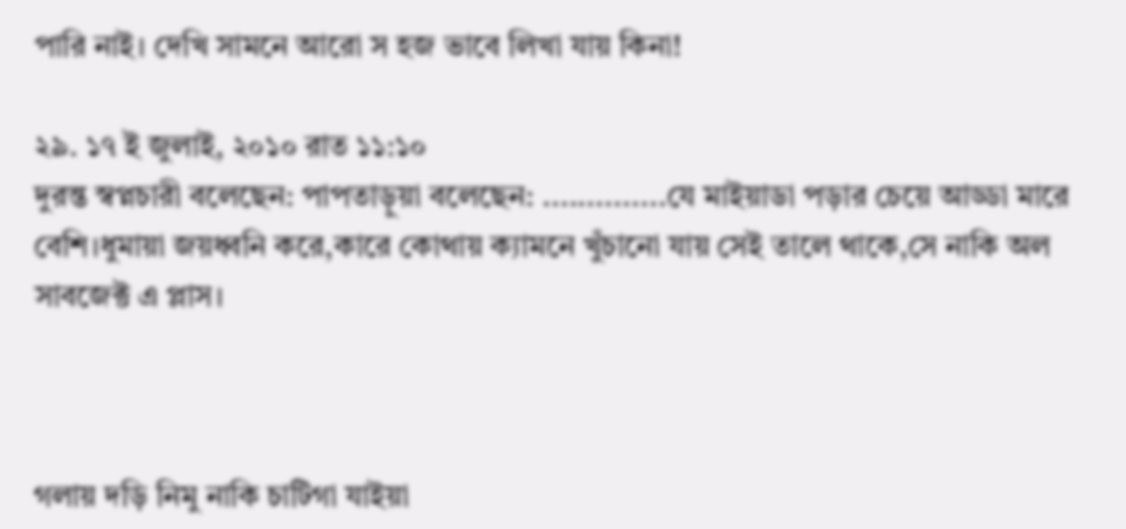পারি নাই। দেখি সামনে আরো স হজ ভাবে লিখা যায় কিনা!

২৯. ১৭ ই জুলাই, ২০১০ রাত ১১:১০
দুরন্ত স্বপ্নচারী বলেছেন: পাপতাড়ুয়া বলেছেন: ..............যে মাইয়াডা পড়ার চেয়ে আড্ডা মারে বেশি।ধুমায়া জয়ধ্বনি করে,কারে কোথায় ক্যামনে খুঁচানো যায় সেই তালে থাকে,সে নাকি অল সাবজেক্ট এ প্লাস।



গলায় দড়ি নিমু নাকি চাটিগা যাইয়া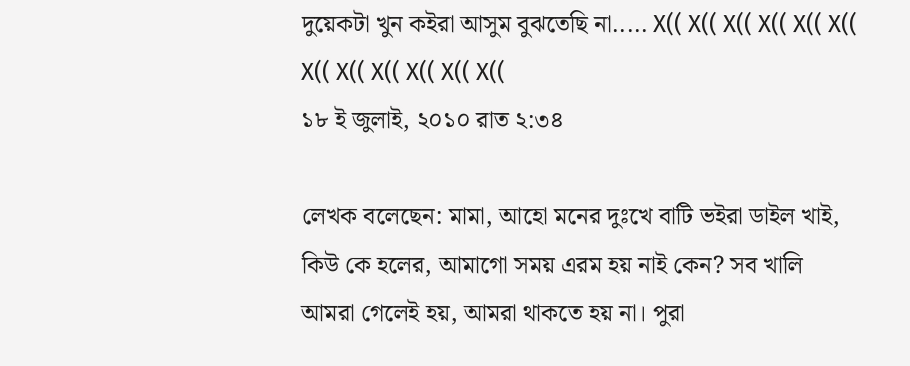দুয়েকটা খুন কইরা আসুম বুঝতেছি না..... X(( X(( X(( X(( X(( X(( X(( X(( X(( X(( X(( X((
১৮ ই জুলাই, ২০১০ রাত ২:৩৪

লেখক বলেছেন: মামা, আহো মনের দুঃখে বাটি ভইরা ডাইল খাই, কিউ কে হলের, আমাগো সময় এরম হয় নাই কেন? সব খালি আমরা গেলেই হয়, আমরা থাকতে হয় না। পুরা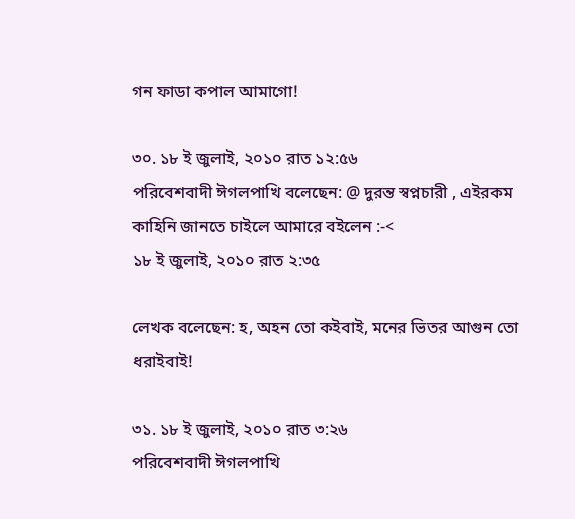গন ফাডা কপাল আমাগো!

৩০. ১৮ ই জুলাই, ২০১০ রাত ১২:৫৬
পরিবেশবাদী ঈগলপাখি বলেছেন: @ দুরন্ত স্বপ্নচারী , এইরকম কাহিনি জানতে চাইলে আমারে বইলেন :-<
১৮ ই জুলাই, ২০১০ রাত ২:৩৫

লেখক বলেছেন: হ, অহন তো কইবাই, মনের ভিতর আগুন তো ধরাইবাই!

৩১. ১৮ ই জুলাই, ২০১০ রাত ৩:২৬
পরিবেশবাদী ঈগলপাখি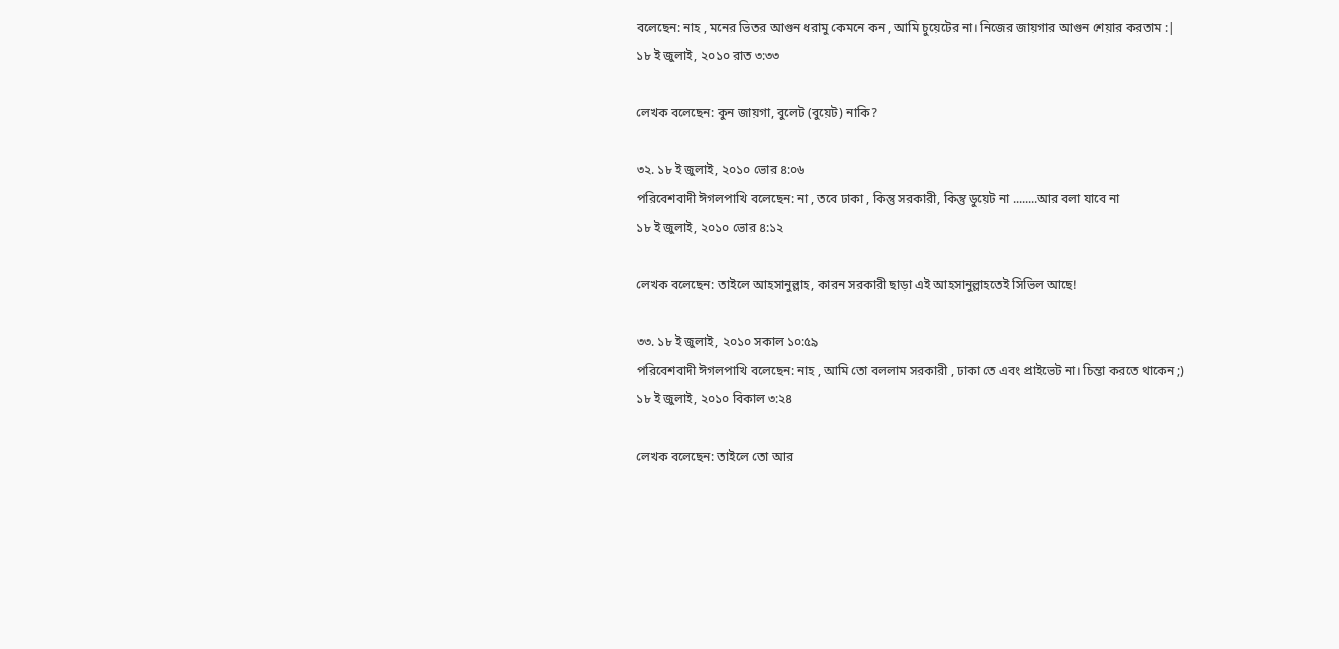বলেছেন: নাহ , মনের ভিতর আগুন ধরামু কেমনে কন , আমি চুয়েটের না। নিজের জায়গার আগুন শেয়ার করতাম :|
১৮ ই জুলাই, ২০১০ রাত ৩:৩৩

লেখক বলেছেন: কুন জায়গা, বুলেট (বুয়েট) নাকি?

৩২. ১৮ ই জুলাই, ২০১০ ভোর ৪:০৬
পরিবেশবাদী ঈগলপাখি বলেছেন: না , তবে ঢাকা , কিন্তু সরকারী, কিন্তু ডুয়েট না ........আর বলা যাবে না
১৮ ই জুলাই, ২০১০ ভোর ৪:১২

লেখক বলেছেন: তাইলে আহসানুল্লাহ, কারন সরকারী ছাড়া এই আহসানুল্লাহতেই সিভিল আছে!

৩৩. ১৮ ই জুলাই, ২০১০ সকাল ১০:৫৯
পরিবেশবাদী ঈগলপাখি বলেছেন: নাহ , আমি তো বললাম সরকারী , ঢাকা তে এবং প্রাইভেট না। চিন্তা করতে থাকেন ;)
১৮ ই জুলাই, ২০১০ বিকাল ৩:২৪

লেখক বলেছেন: তাইলে তো আর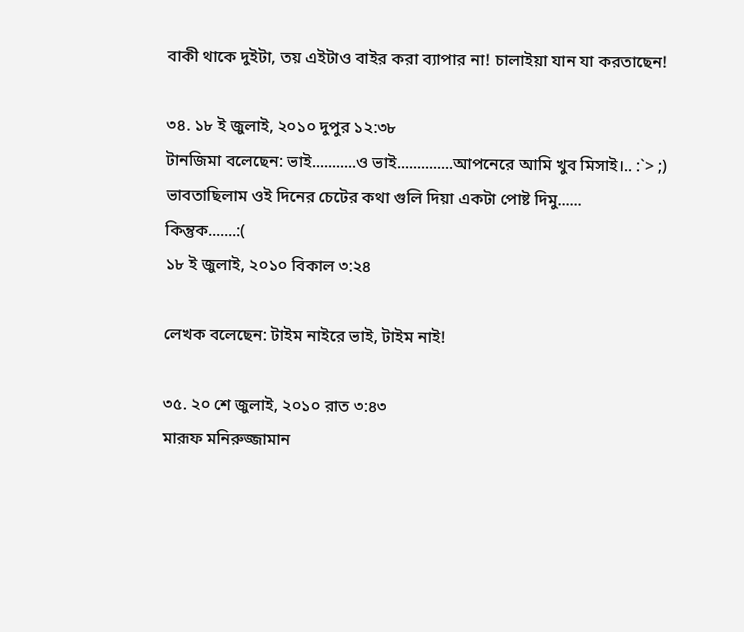বাকী থাকে দুইটা, তয় এইটাও বাইর করা ব্যাপার না! চালাইয়া যান যা করতাছেন!

৩৪. ১৮ ই জুলাই, ২০১০ দুপুর ১২:৩৮
টানজিমা বলেছেন: ভাই...........ও ভাই..............আপনেরে আমি খুব মিসাই।.. :`> ;)
ভাবতাছিলাম ওই দিনের চেটের কথা গুলি দিয়া একটা পোষ্ট দিমু......
কিন্তুক.......:(
১৮ ই জুলাই, ২০১০ বিকাল ৩:২৪

লেখক বলেছেন: টাইম নাইরে ভাই, টাইম নাই!

৩৫. ২০ শে জুলাই, ২০১০ রাত ৩:৪৩
মারূফ মনিরুজ্জামান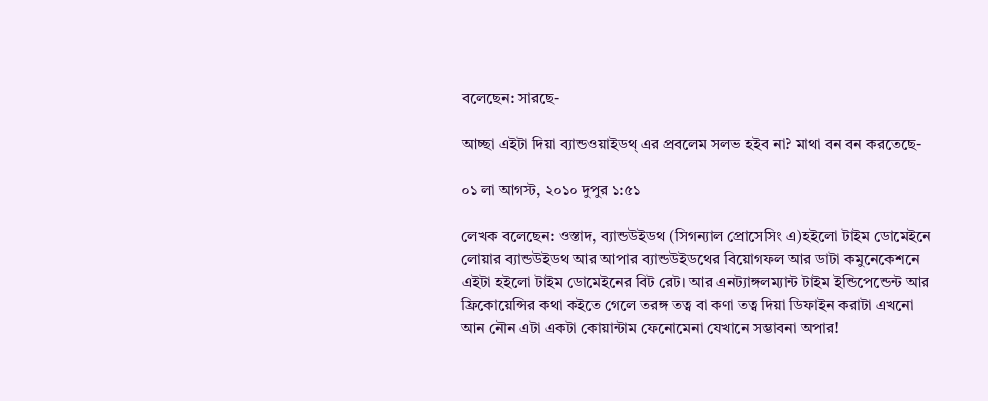বলেছেন: সারছে-

আচ্ছা এইটা দিয়া ব্যান্ডওয়াইডথ্ এর প্রবলেম সলভ হইব না? মাথা বন বন করতেছে-

০১ লা আগস্ট, ২০১০ দুপুর ১:৫১

লেখক বলেছেন: ওস্তাদ, ব্যান্ডউইডথ (সিগন্যাল প্রোসেসিং এ)হইলো টাইম ডোমেইনে লোয়ার ব্যান্ডউইডথ আর আপার ব্যান্ডউইডথের বিয়োগফল আর ডাটা কমুনেকেশনে এইটা হইলো টাইম ডোমেইনের বিট রেট। আর এনট্যাঙ্গলম্যান্ট টাইম ইন্ডিপেন্ডেন্ট আর ফ্রিকোয়েন্সির কথা কইতে গেলে তরঙ্গ তত্ব বা কণা তত্ব দিয়া ডিফাইন করাটা এখনো আন নৌন এটা একটা কোয়ান্টাম ফেনোমেনা যেখানে সম্ভাবনা অপার!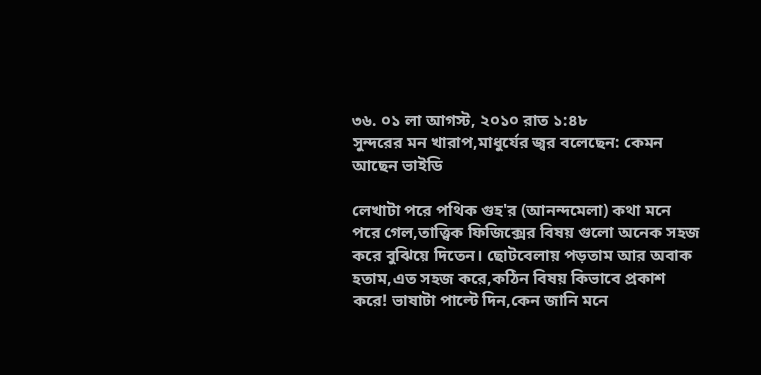৩৬. ০১ লা আগস্ট, ২০১০ রাত ১:৪৮
সুন্দরের মন খারাপ,মাধুর্যের জ্বর বলেছেন: কেমন আছেন ভাইডি

লেখাটা পরে পথিক গুহ'র (আনন্দমেলা) কথা মনে পরে গেল,তাত্ত্বিক ফিজিক্সের বিষয় গুলো অনেক সহজ করে বুঝিয়ে দিতেন। ছোটবেলায় পড়তাম আর অবাক হতাম,এত সহজ করে,কঠিন বিষয় কিভাবে প্রকাশ করে! ভাষাটা পাল্টে দিন,কেন জানি মনে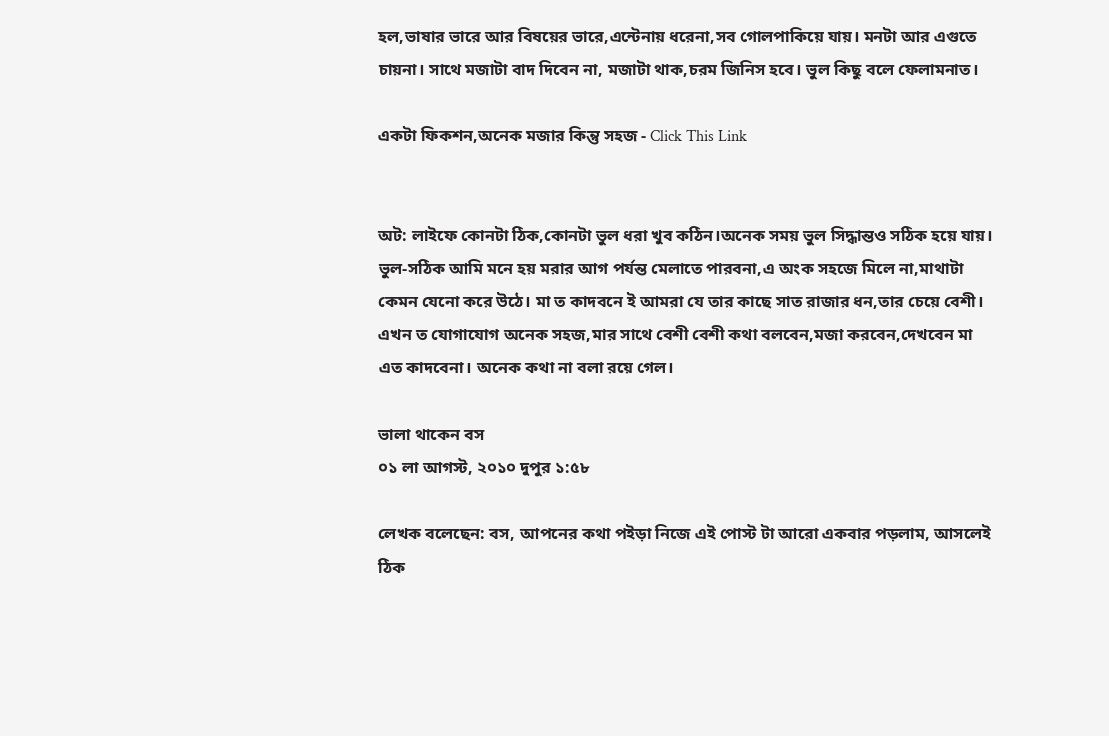হল,ভাষার ভারে আর বিষয়ের ভারে,এন্টেনায় ধরেনা,সব গোলপাকিয়ে যায়। মনটা আর এগুতে চায়না। সাথে মজাটা বাদ দিবেন না, মজাটা থাক,চরম জিনিস হবে। ভুল কিছু বলে ফেলামনাত।

একটা ফিকশন,অনেক মজার কিন্তু সহজ - Click This Link


অট: লাইফে কোনটা ঠিক,কোনটা ভুল ধরা খুব কঠিন।অনেক সময় ভুল সিদ্ধান্তও সঠিক হয়ে যায়। ভুল-সঠিক আমি মনে হয় মরার আগ পর্যন্ত মেলাতে পারবনা,এ অংক সহজে মিলে না,মাথাটা কেমন যেনো করে উঠে। মা ত কাদবনে ই আমরা যে তার কাছে সাত রাজার ধন,তার চেয়ে বেশী। এখন ত যোগাযোগ অনেক সহজ,মার সাথে বেশী বেশী কথা বলবেন,মজা করবেন,দেখবেন মা এত কাদবেনা। অনেক কথা না বলা রয়ে গেল।

ভালা থাকেন বস
০১ লা আগস্ট, ২০১০ দুপুর ১:৫৮

লেখক বলেছেন: বস, আপনের কথা পইড়া নিজে এই পোস্ট টা আরো একবার পড়লাম, আসলেই ঠিক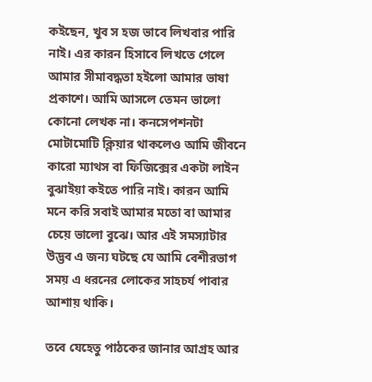কইছেন, খুব স হজ ভাবে লিখবার পারি নাই। এর কারন হিসাবে লিখতে গেলে আমার সীমাবদ্ধতা হইলো আমার ভাষা প্রকাশে। আমি আসলে তেমন ভালো কোনো লেখক না। কনসেপশনটা মোটামোটি ক্লিয়ার থাকলেও আমি জীবনে কারো ম্যাথস বা ফিজিক্সের একটা লাইন বুঝাইয়া কইতে পারি নাই। কারন আমি মনে করি সবাই আমার মতো বা আমার চেয়ে ভালো বুঝে। আর এই সমস্যাটার উদ্ভব এ জন্য ঘটছে যে আমি বেশীরভাগ সময় এ ধরনের লোকের সাহচর্য পাবার আশায় থাকি।

তবে যেহেতু পাঠকের জানার আগ্রহ আর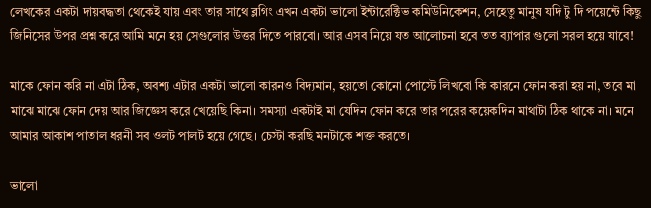লেখকের একটা দায়বদ্ধতা থেকেই যায় এবং তার সাথে ব্লগিং এখন একটা ভালো ইন্টারেক্টিভ কমিউনিকেশন, সেহেতু মানুষ যদি টু দি পয়েন্টে কিছু জিনিসের উপর প্রশ্ন করে আমি মনে হয় সেগুলোর উত্তর দিতে পারবো। আর এসব নিয়ে যত আলোচনা হবে তত ব্যাপার গুলো সরল হয়ে যাবে!

মাকে ফোন করি না এটা ঠিক, অবশ্য এটার একটা ভালো কারনও বিদ্যমান, হয়তো কোনো পোস্টে লিখবো কি কারনে ফোন করা হয় না, তবে মা মাঝে মাঝে ফোন দেয় আর জিজ্ঞেস করে খেয়েছি কিনা। সমস্যা একটাই মা যেদিন ফোন করে তার পরের কয়েকদিন মাথাটা ঠিক থাকে না। মনে আমার আকাশ পাতাল ধরনী সব ওলট পালট হয়ে গেছে। চেস্টা করছি মনটাকে শক্ত করতে।

ভালো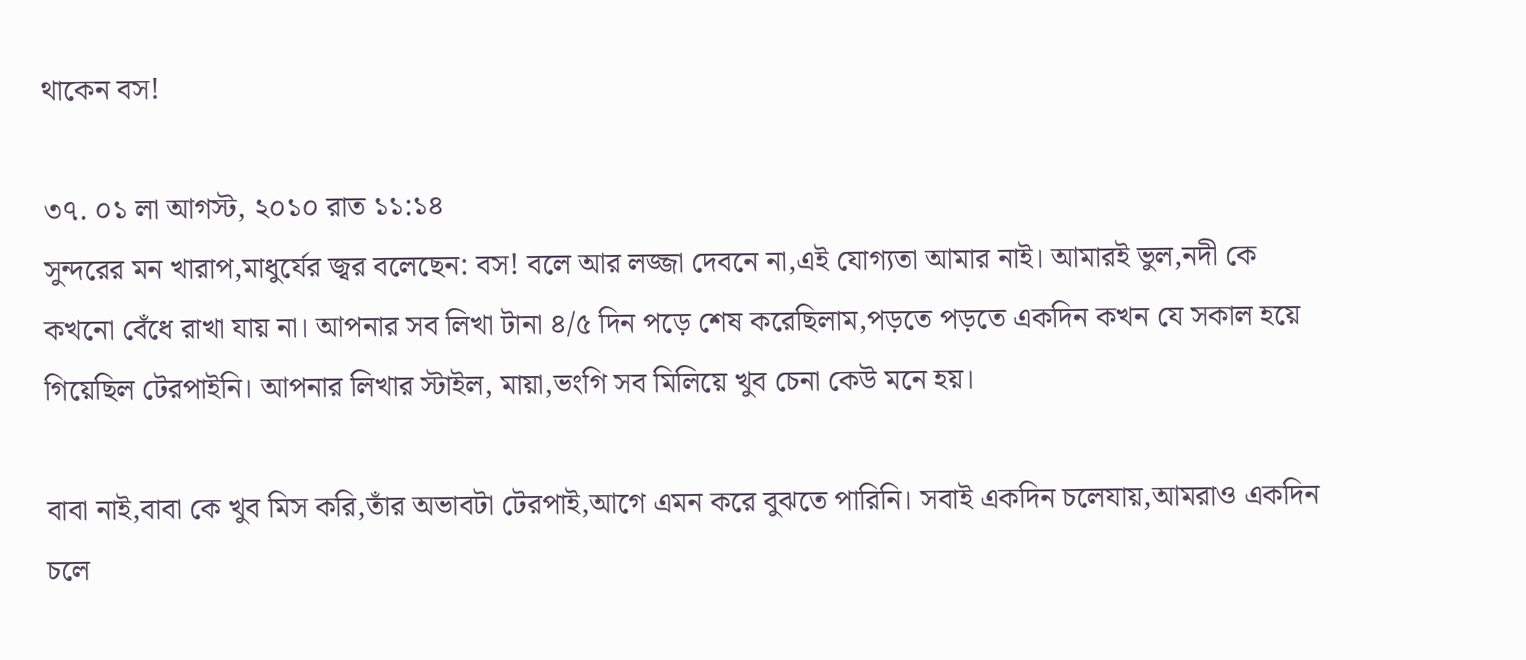থাকেন বস!

৩৭. ০১ লা আগস্ট, ২০১০ রাত ১১:১৪
সুন্দরের মন খারাপ,মাধুর্যের জ্বর বলেছেন: বস! বলে আর লজ্জা দেবনে না,এই যোগ্যতা আমার নাই। আমারই ভুল,নদী কে কখনো বেঁধে রাখা যায় না। আপনার সব লিখা টানা ৪/৫ দিন পড়ে শেষ করেছিলাম,পড়তে পড়তে একদিন কখন যে সকাল হয়ে গিয়েছিল টেরপাইনি। আপনার লিখার স্টাইল, মায়া,ভংগি সব মিলিয়ে খুব চেনা কেউ মনে হয়।

বাবা নাই,বাবা কে খুব মিস করি,তাঁর অভাবটা টেরপাই,আগে এমন করে বুঝতে পারিনি। সবাই একদিন চলেযায়,আমরাও একদিন চলে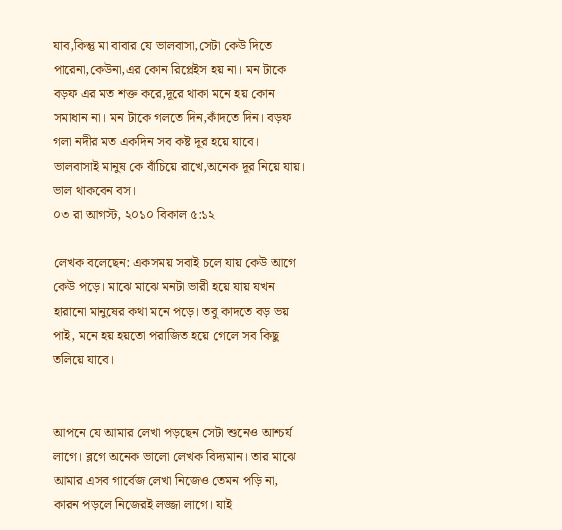যাব,কিন্তু মা বাবার যে ভালবাসা,সেটা কেউ দিতে পারেনা,কেউনা,এর কোন রিপ্লেইস হয় না। মন টাকে বড়ফ এর মত শক্ত করে,দূরে থাকা মনে হয় কোন সমাধান না। মন টাকে গলতে দিন,কাঁদতে দিন। বড়ফ গলা নদীর মত একদিন সব কষ্ট দূর হয়ে যাবে। ভালবাসাই মানুষ কে বাঁচিয়ে রাখে,অনেক দূর নিয়ে যায়। ভাল থাকবেন বস।
০৩ রা আগস্ট, ২০১০ বিকাল ৫:১২

লেখক বলেছেন: একসময় সবাই চলে যায় কেউ আগে কেউ পড়ে। মাঝে মাঝে মনটা ভারী হয়ে যায় যখন হারানো মানুষের কথা মনে পড়ে। তবু কাদতে বড় ভয় পাই, মনে হয় হয়তো পরাজিত হয়ে গেলে সব কিছু তলিয়ে যাবে।


আপনে যে আমার লেখা পড়ছেন সেটা শুনেও আশ্চর্য লাগে। ব্লগে অনেক ভালো লেখক বিদ্যমান। তার মাঝে আমার এসব গার্বেজ লেখা নিজেও তেমন পড়ি না, কারন পড়লে নিজেরই লজ্জা লাগে। যাই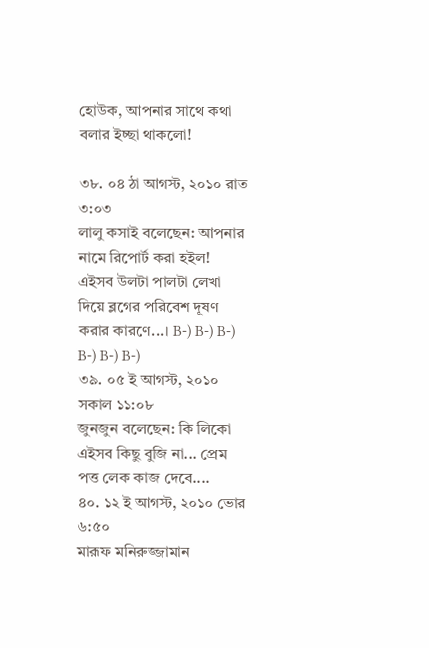হোউক, আপনার সাথে কথা বলার ইচ্ছা থাকলো!

৩৮. ০৪ ঠা আগস্ট, ২০১০ রাত ৩:০৩
লালু কসাই বলেছেন: আপনার নামে রিপোর্ট করা হইল! এইসব উলটা পালটা লেখা দিয়ে ব্লগের পরিবেশ দূষণ করার কারণে...। B-) B-) B-) B-) B-) B-)
৩৯. ০৫ ই আগস্ট, ২০১০ সকাল ১১:০৮
জুনজুন বলেছেন: কি লিকো এইসব কিছু বুজি না... প্রেম পত্ত লেক কাজ দেবে....
৪০. ১২ ই আগস্ট, ২০১০ ভোর ৬:৫০
মারূফ মনিরুজ্জামান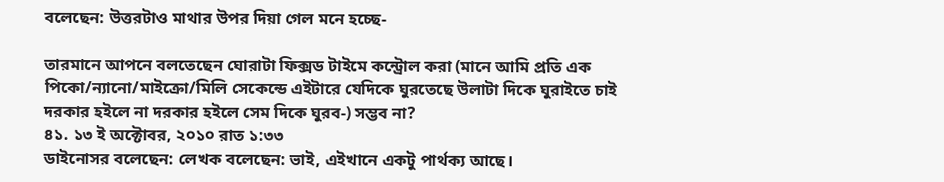বলেছেন: উত্তরটাও মাথার উপর দিয়া গেল মনে হচ্ছে-

তারমানে আপনে বলতেছেন ঘোরাটা ফিক্সড টাইমে কন্ট্রোল করা (মানে আমি প্রতি এক পিকো/ন্যানো/মাইক্রো/মিলি সেকেন্ডে এইটারে যেদিকে ঘুরতেছে উলাটা দিকে ঘুরাইতে চাই দরকার হইলে না দরকার হইলে সেম দিকে ঘুরব-) সম্ভব না?
৪১. ১৩ ই অক্টোবর, ২০১০ রাত ১:৩৩
ডাইনোসর বলেছেন: লেখক বলেছেন: ভাই, এইখানে একটু পার্থক্য আছে।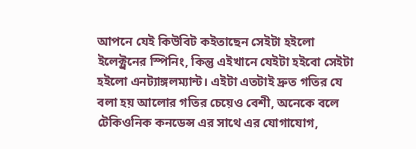আপনে যেই কিউবিট কইতাছেন সেইটা হইলো ইলেক্ট্রনের স্পিনিং, কিন্তু এইখানে যেইটা হইবো সেইটা হইলো এনট্যাঙ্গলম্যান্ট। এইটা এতটাই দ্রুত গতির যে বলা হয় আলোর গতির চেয়েও বেশী, অনেকে বলে টেকিওনিক কনডেন্স এর সাথে এর যোগাযোগ,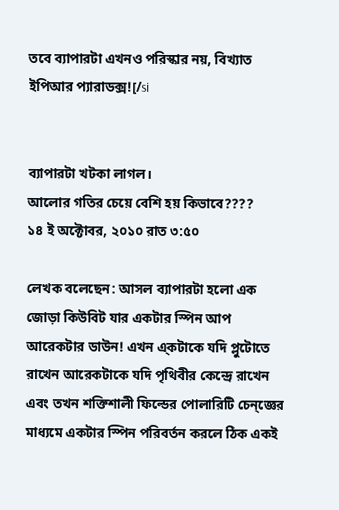তবে ব্যাপারটা এখনও পরিস্কার নয়, বিখ্যাত ইপিআর প্যারাডক্স![/si


ব্যাপারটা খটকা লাগল।
আলোর গতির চেয়ে বেশি হয় কিভাবে????
১৪ ই অক্টোবর, ২০১০ রাত ৩:৫০

লেখক বলেছেন: আসল ব্যাপারটা হলো এক জোড়া কিউবিট যার একটার স্পিন আপ আরেকটার ডাউন! এখন এ্কটাকে যদি প্লুটোতে রাখেন আরেকটাকে যদি পৃথিবীর কেন্দ্রে রাখেন এবং তখন শক্তিশালী ফিল্ডের পোলারিটি চেন্জ্ঞের মাধ্যমে একটার স্পিন পরিবর্তন করলে ঠিক একই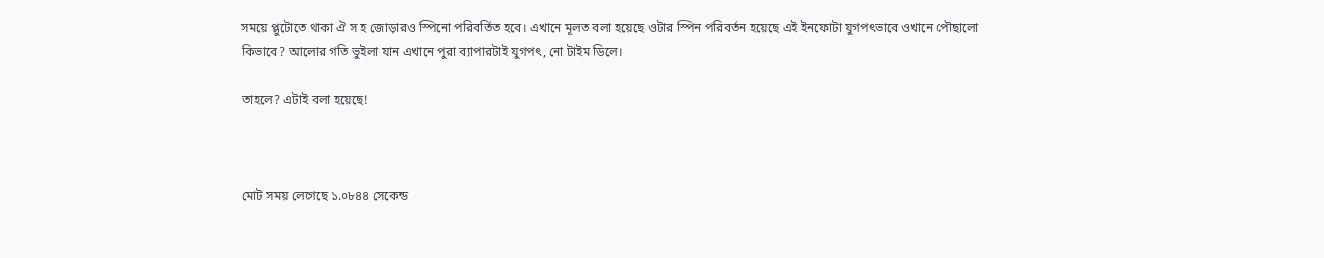সময়ে প্লুটোতে থাকা ঐ স হ জোড়ারও স্পিনো পরিবর্তিত হবে। এখানে মূলত বলা হয়েছে ওটার স্পিন পরিবর্তন হয়েছে এই ইনফোটা যুগপৎভাবে ওখানে পৌছালো কিভাবে? আলোর গতি ভুইলা যান এখানে পুরা ব্যাপারটাই যুগপৎ, নো টাইম ডিলে।

তাহলে? এটাই বলা হয়েছে!



মোট সময় লেগেছে ১.০৮৪৪ সেকেন্ড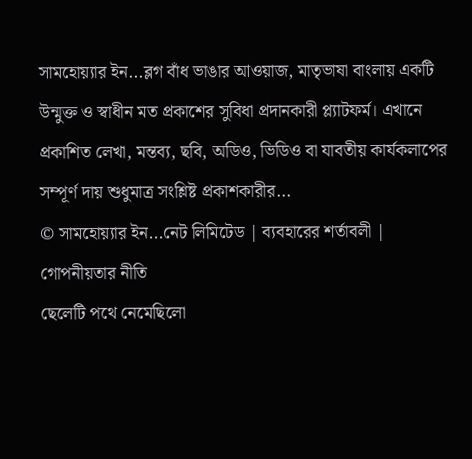সামহোয়‍্যার ইন...ব্লগ বাঁধ ভাঙার আওয়াজ, মাতৃভাষা বাংলায় একটি উন্মুক্ত ও স্বাধীন মত প্রকাশের সুবিধা প্রদানকারী প্ল্যাটফর্ম। এখানে প্রকাশিত লেখা, মন্তব‍্য, ছবি, অডিও, ভিডিও বা যাবতীয় কার্যকলাপের সম্পূর্ণ দায় শুধুমাত্র সংশ্লিষ্ট প্রকাশকারীর...
© সামহোয়্যার ইন...নেট লিমিটেড | ব্যবহারের শর্তাবলী | গোপনীয়তার নীতি
ছেলেটি পথে নেমেছিলো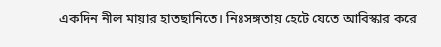একদিন নীল মায়ার হাতছানিতে। নিঃসঙ্গতায় হেটে যেতে আবিস্কার করে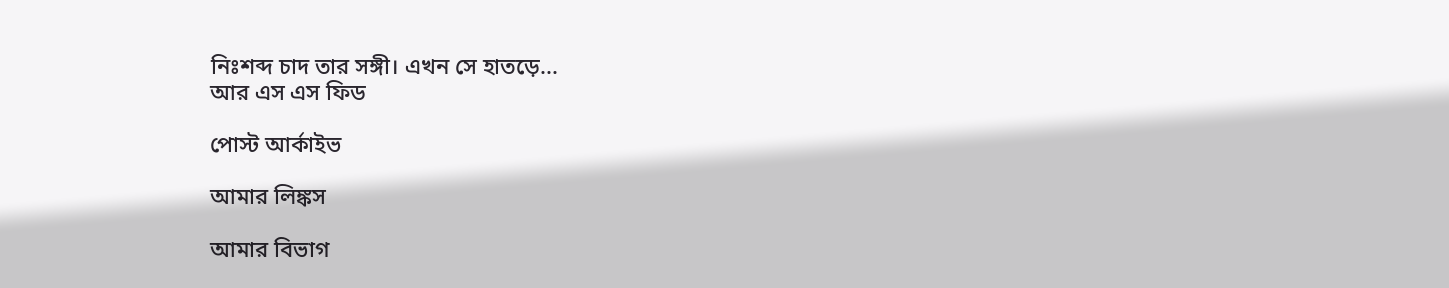নিঃশব্দ চাদ তার সঙ্গী। এখন সে হাতড়ে...
আর এস এস ফিড

পোস্ট আর্কাইভ

আমার লিঙ্কস

আমার বিভাগ